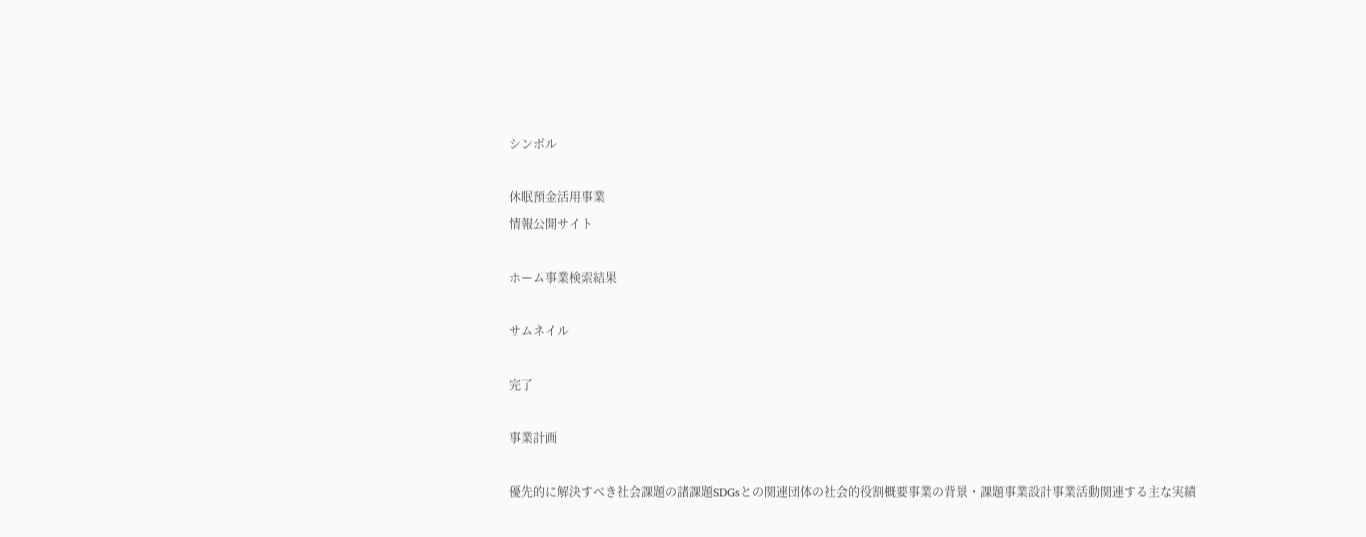シンボル

休眠預金活用事業
情報公開サイト

ホーム事業検索結果

サムネイル

完了

事業計画

優先的に解決すべき社会課題の諸課題SDGsとの関連団体の社会的役割概要事業の背景・課題事業設計事業活動関連する主な実績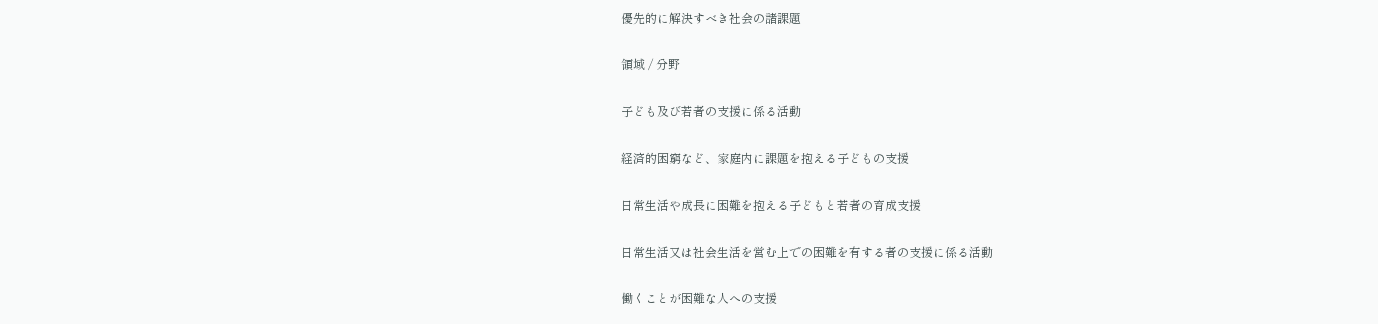優先的に解決すべき社会の諸課題

領域 / 分野

子ども及び若者の支援に係る活動

経済的困窮など、家庭内に課題を抱える子どもの支援

日常生活や成長に困難を抱える子どもと若者の育成支援

日常生活又は社会生活を営む上での困難を有する者の支援に係る活動

働くことが困難な人への支援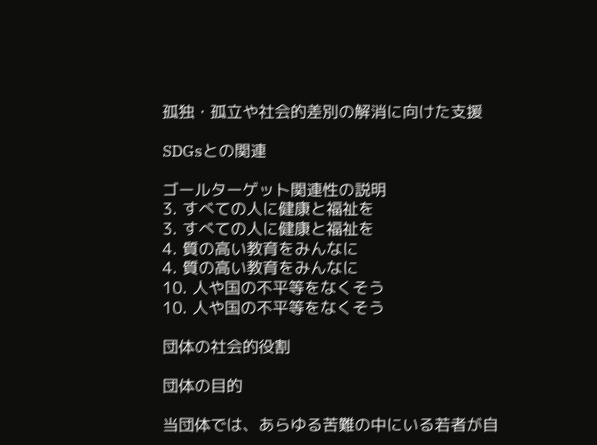孤独・孤立や社会的差別の解消に向けた支援

SDGsとの関連

ゴールターゲット関連性の説明
3. すべての人に健康と福祉を
3. すべての人に健康と福祉を
4. 質の高い教育をみんなに
4. 質の高い教育をみんなに
10. 人や国の不平等をなくそう
10. 人や国の不平等をなくそう

団体の社会的役割

団体の目的

当団体では、あらゆる苦難の中にいる若者が自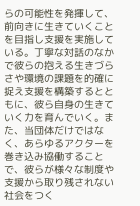らの可能性を発揮して、前向きに生きていくことを目指し支援を実施している。丁寧な対話のなかで彼らの抱える生きづらさや環境の課題を的確に捉え支援を構築するとともに、彼ら自身の生きていく力を育んでいく。また、当団体だけではなく、あらゆるアクターを巻き込み協働することで、彼らが様々な制度や支援から取り残されない社会をつく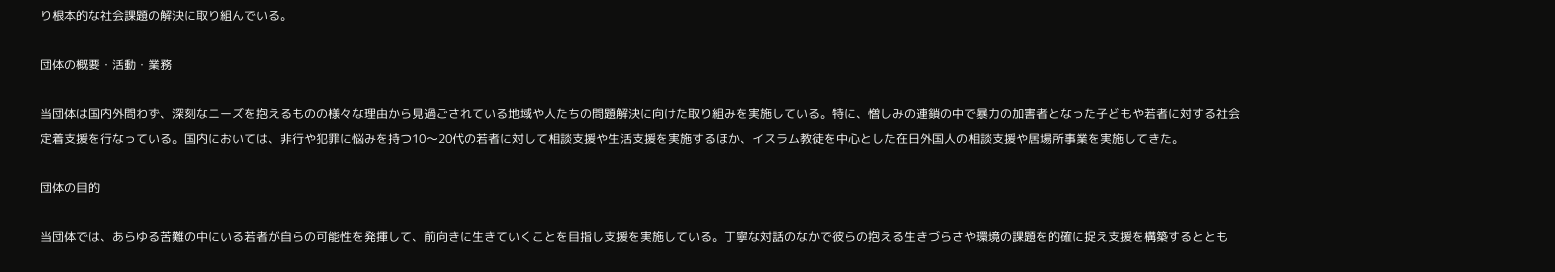り根本的な社会課題の解決に取り組んでいる。

団体の概要・活動・業務

当団体は国内外問わず、深刻なニーズを抱えるものの様々な理由から見過ごされている地域や人たちの問題解決に向けた取り組みを実施している。特に、憎しみの連鎖の中で暴力の加害者となった子どもや若者に対する社会定着支援を行なっている。国内においては、非行や犯罪に悩みを持つ10〜20代の若者に対して相談支援や生活支援を実施するほか、イスラム教徒を中心とした在日外国人の相談支援や居場所事業を実施してきた。

団体の目的

当団体では、あらゆる苦難の中にいる若者が自らの可能性を発揮して、前向きに生きていくことを目指し支援を実施している。丁寧な対話のなかで彼らの抱える生きづらさや環境の課題を的確に捉え支援を構築するととも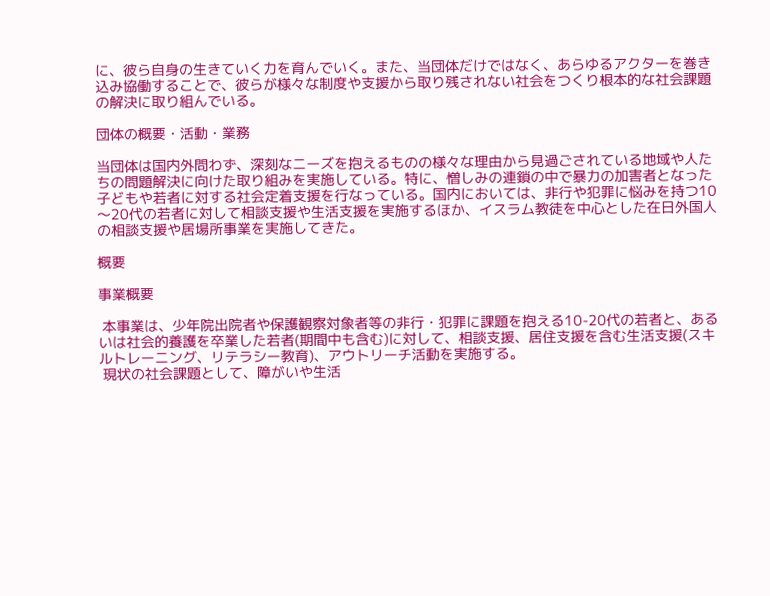に、彼ら自身の生きていく力を育んでいく。また、当団体だけではなく、あらゆるアクターを巻き込み協働することで、彼らが様々な制度や支援から取り残されない社会をつくり根本的な社会課題の解決に取り組んでいる。

団体の概要・活動・業務

当団体は国内外問わず、深刻なニーズを抱えるものの様々な理由から見過ごされている地域や人たちの問題解決に向けた取り組みを実施している。特に、憎しみの連鎖の中で暴力の加害者となった子どもや若者に対する社会定着支援を行なっている。国内においては、非行や犯罪に悩みを持つ10〜20代の若者に対して相談支援や生活支援を実施するほか、イスラム教徒を中心とした在日外国人の相談支援や居場所事業を実施してきた。

概要

事業概要

 本事業は、少年院出院者や保護観察対象者等の非行・犯罪に課題を抱える10-20代の若者と、あるいは社会的養護を卒業した若者(期間中も含む)に対して、相談支援、居住支援を含む生活支援(スキルトレーニング、リテラシー教育)、アウトリーチ活動を実施する。
 現状の社会課題として、障がいや生活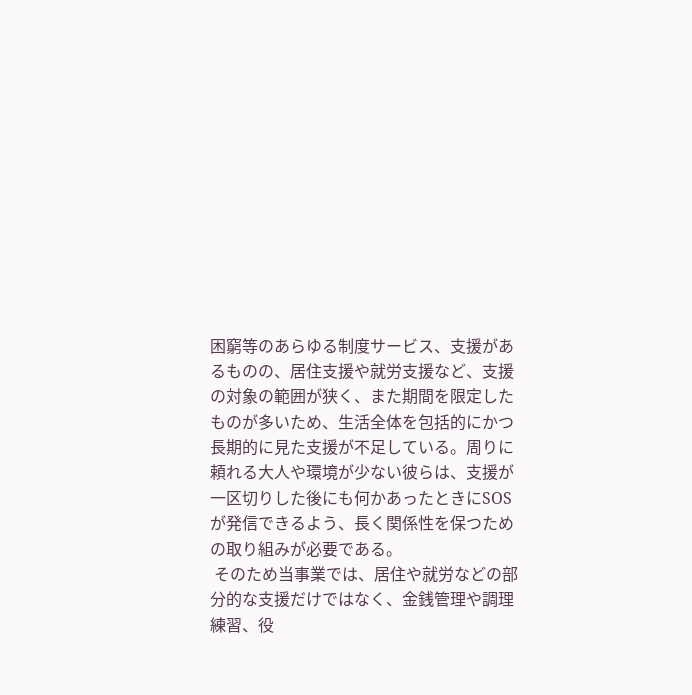困窮等のあらゆる制度サービス、支援があるものの、居住支援や就労支援など、支援の対象の範囲が狭く、また期間を限定したものが多いため、生活全体を包括的にかつ長期的に見た支援が不足している。周りに頼れる大人や環境が少ない彼らは、支援が一区切りした後にも何かあったときにSOSが発信できるよう、長く関係性を保つための取り組みが必要である。
 そのため当事業では、居住や就労などの部分的な支援だけではなく、金銭管理や調理練習、役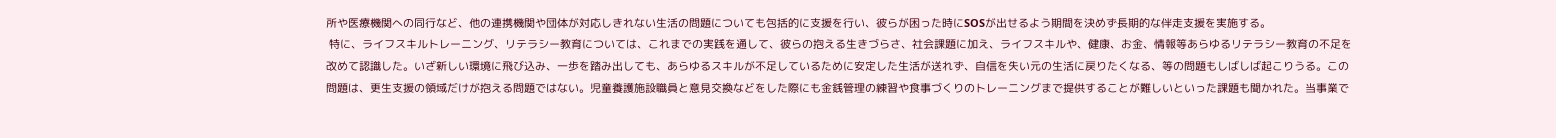所や医療機関への同行など、他の連携機関や団体が対応しきれない生活の問題についても包括的に支援を行い、彼らが困った時にSOSが出せるよう期間を決めず長期的な伴走支援を実施する。
 特に、ライフスキルトレーニング、リテラシー教育については、これまでの実践を通して、彼らの抱える生きづらさ、社会課題に加え、ライフスキルや、健康、お金、情報等あらゆるリテラシー教育の不足を改めて認識した。いざ新しい環境に飛び込み、一歩を踏み出しても、あらゆるスキルが不足しているために安定した生活が送れず、自信を失い元の生活に戻りたくなる、等の問題もしばしば起こりうる。この問題は、更生支援の領域だけが抱える問題ではない。児童養護施設職員と意見交換などをした際にも金銭管理の練習や食事づくりのトレーニングまで提供することが難しいといった課題も聞かれた。当事業で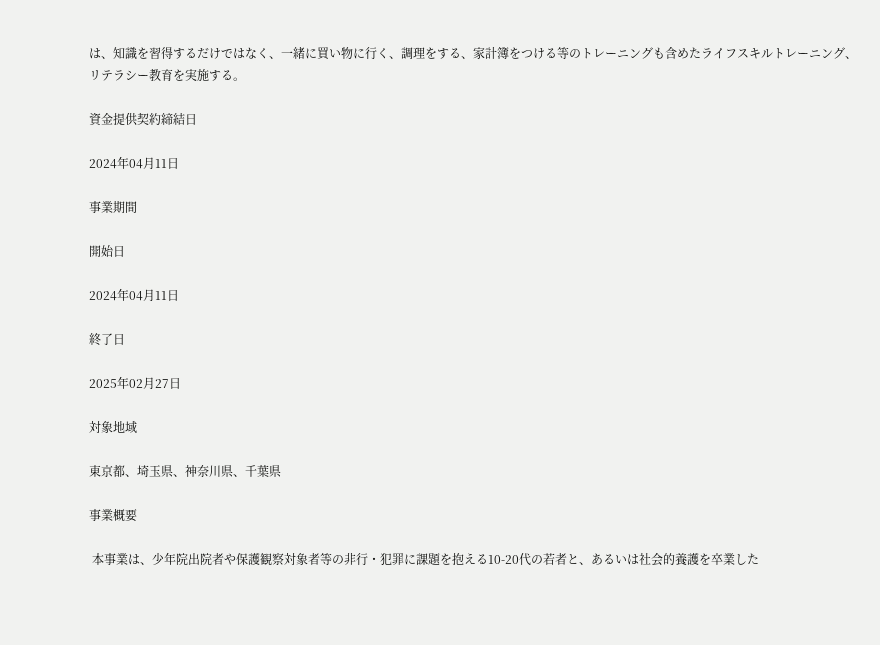は、知識を習得するだけではなく、一緒に買い物に行く、調理をする、家計簿をつける等のトレーニングも含めたライフスキルトレーニング、リテラシー教育を実施する。

資金提供契約締結日

2024年04月11日

事業期間

開始日

2024年04月11日

終了日

2025年02月27日

対象地域

東京都、埼玉県、神奈川県、千葉県

事業概要

 本事業は、少年院出院者や保護観察対象者等の非行・犯罪に課題を抱える10-20代の若者と、あるいは社会的養護を卒業した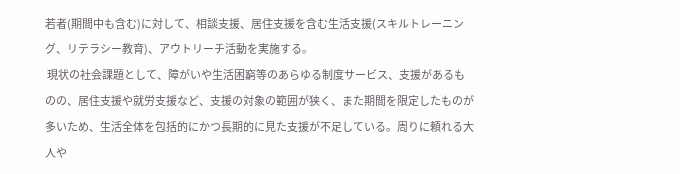若者(期間中も含む)に対して、相談支援、居住支援を含む生活支援(スキルトレーニング、リテラシー教育)、アウトリーチ活動を実施する。
 現状の社会課題として、障がいや生活困窮等のあらゆる制度サービス、支援があるものの、居住支援や就労支援など、支援の対象の範囲が狭く、また期間を限定したものが多いため、生活全体を包括的にかつ長期的に見た支援が不足している。周りに頼れる大人や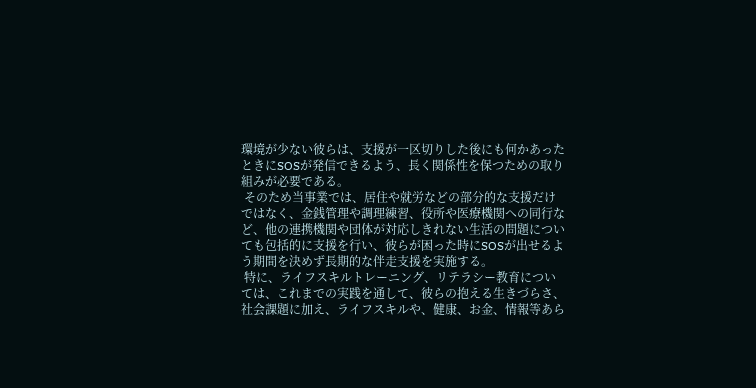環境が少ない彼らは、支援が一区切りした後にも何かあったときにSOSが発信できるよう、長く関係性を保つための取り組みが必要である。
 そのため当事業では、居住や就労などの部分的な支援だけではなく、金銭管理や調理練習、役所や医療機関への同行など、他の連携機関や団体が対応しきれない生活の問題についても包括的に支援を行い、彼らが困った時にSOSが出せるよう期間を決めず長期的な伴走支援を実施する。
 特に、ライフスキルトレーニング、リテラシー教育については、これまでの実践を通して、彼らの抱える生きづらさ、社会課題に加え、ライフスキルや、健康、お金、情報等あら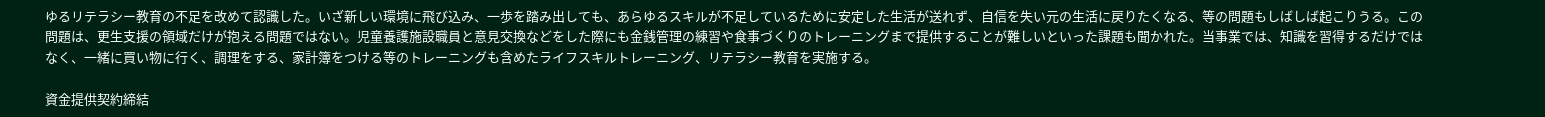ゆるリテラシー教育の不足を改めて認識した。いざ新しい環境に飛び込み、一歩を踏み出しても、あらゆるスキルが不足しているために安定した生活が送れず、自信を失い元の生活に戻りたくなる、等の問題もしばしば起こりうる。この問題は、更生支援の領域だけが抱える問題ではない。児童養護施設職員と意見交換などをした際にも金銭管理の練習や食事づくりのトレーニングまで提供することが難しいといった課題も聞かれた。当事業では、知識を習得するだけではなく、一緒に買い物に行く、調理をする、家計簿をつける等のトレーニングも含めたライフスキルトレーニング、リテラシー教育を実施する。

資金提供契約締結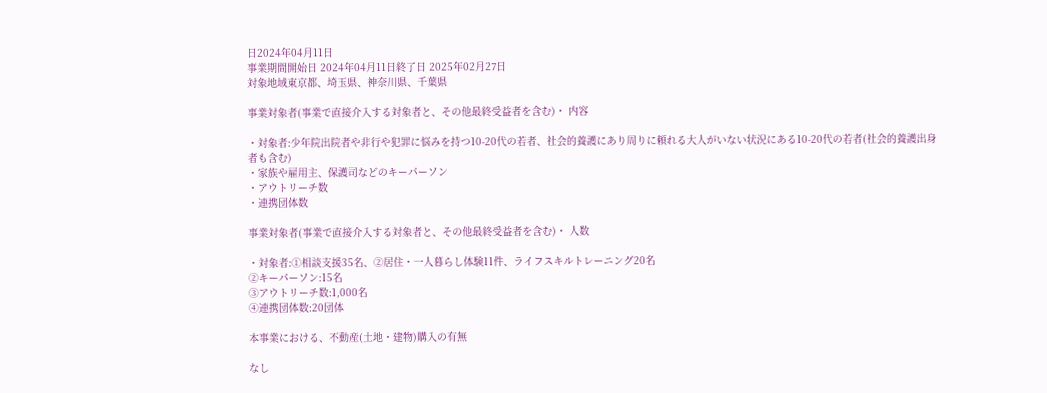日2024年04月11日
事業期間開始日 2024年04月11日終了日 2025年02月27日
対象地域東京都、埼玉県、神奈川県、千葉県

事業対象者(事業で直接介入する対象者と、その他最終受益者を含む)・ 内容

・対象者:少年院出院者や非行や犯罪に悩みを持つ10-20代の若者、社会的養護にあり周りに頼れる大人がいない状況にある10-20代の若者(社会的養護出身者も含む)
・家族や雇用主、保護司などのキーパーソン
・アウトリーチ数
・連携団体数

事業対象者(事業で直接介入する対象者と、その他最終受益者を含む)・ 人数

・対象者:①相談支援35名、②居住・一人暮らし体験11件、ライフスキルトレーニング20名
②キーパーソン:15名
③アウトリーチ数:1,000名
④連携団体数:20団体

本事業における、不動産(土地・建物)購入の有無

なし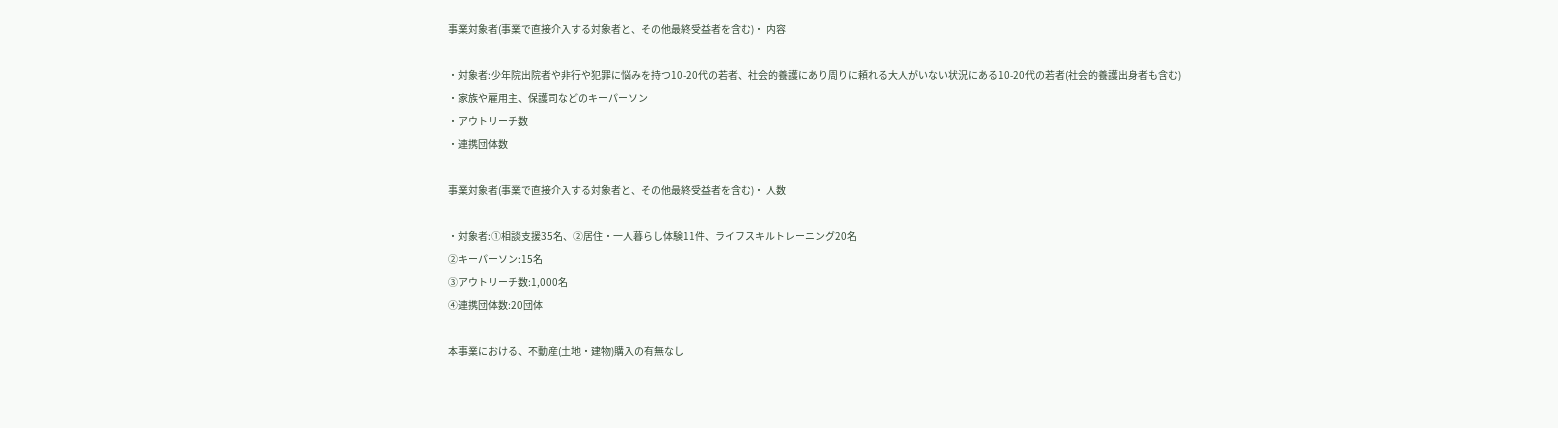事業対象者(事業で直接介入する対象者と、その他最終受益者を含む)・ 内容

・対象者:少年院出院者や非行や犯罪に悩みを持つ10-20代の若者、社会的養護にあり周りに頼れる大人がいない状況にある10-20代の若者(社会的養護出身者も含む)
・家族や雇用主、保護司などのキーパーソン
・アウトリーチ数
・連携団体数

事業対象者(事業で直接介入する対象者と、その他最終受益者を含む)・ 人数

・対象者:①相談支援35名、②居住・一人暮らし体験11件、ライフスキルトレーニング20名
②キーパーソン:15名
③アウトリーチ数:1,000名
④連携団体数:20団体

本事業における、不動産(土地・建物)購入の有無なし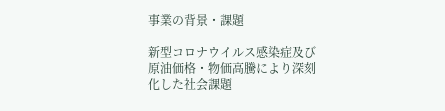事業の背景・課題

新型コロナウイルス感染症及び原油価格・物価高騰により深刻化した社会課題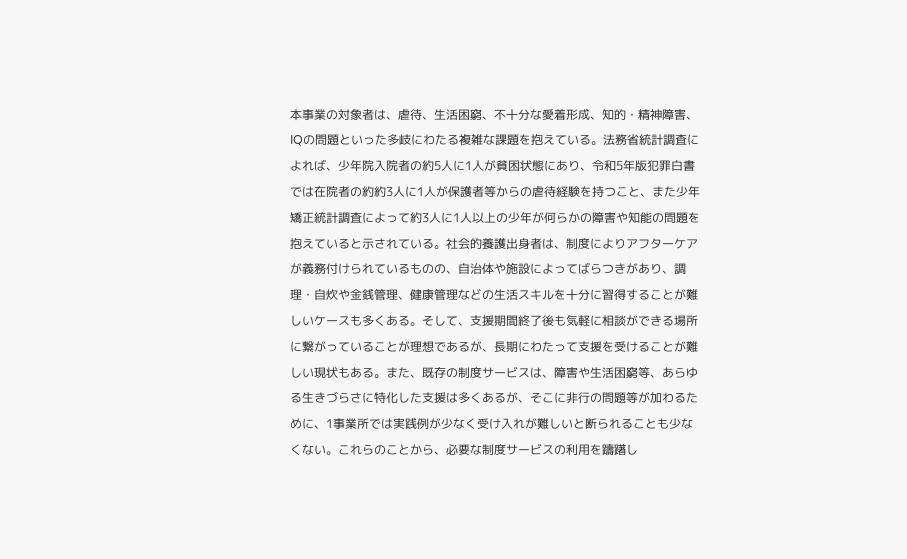本事業の対象者は、虐待、生活困窮、不十分な愛着形成、知的・精神障害、IQの問題といった多岐にわたる複雑な課題を抱えている。法務省統計調査によれば、少年院入院者の約5人に1人が貧困状態にあり、令和5年版犯罪白書では在院者の約約3人に1人が保護者等からの虐待経験を持つこと、また少年矯正統計調査によって約3人に1人以上の少年が何らかの障害や知能の問題を抱えていると示されている。社会的養護出身者は、制度によりアフターケアが義務付けられているものの、自治体や施設によってばらつきがあり、調理・自炊や金銭管理、健康管理などの生活スキルを十分に習得することが難しいケースも多くある。そして、支援期間終了後も気軽に相談ができる場所に繋がっていることが理想であるが、長期にわたって支援を受けることが難しい現状もある。また、既存の制度サービスは、障害や生活困窮等、あらゆる生きづらさに特化した支援は多くあるが、そこに非行の問題等が加わるために、1事業所では実践例が少なく受け入れが難しいと断られることも少なくない。これらのことから、必要な制度サービスの利用を躊躇し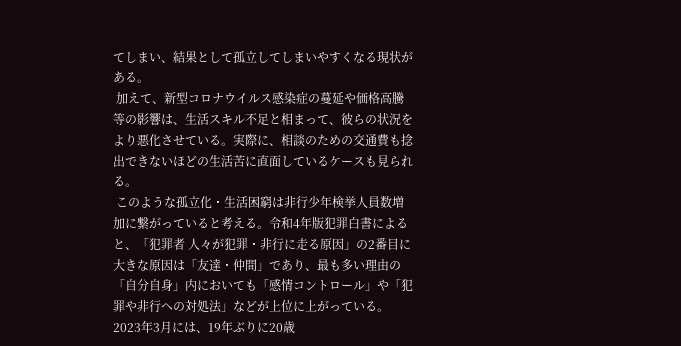てしまい、結果として孤立してしまいやすくなる現状がある。
 加えて、新型コロナウイルス感染症の蔓延や価格高騰等の影響は、生活スキル不足と相まって、彼らの状況をより悪化させている。実際に、相談のための交通費も捻出できないほどの生活苦に直面しているケースも見られる。
 このような孤立化・生活困窮は非行少年検挙人員数増加に繋がっていると考える。令和4年版犯罪白書によると、「犯罪者 人々が犯罪・非行に走る原因」の2番目に大きな原因は「友達・仲間」であり、最も多い理由の「自分自身」内においても「感情コントロール」や「犯罪や非行への対処法」などが上位に上がっている。2023年3月には、19年ぶりに20歳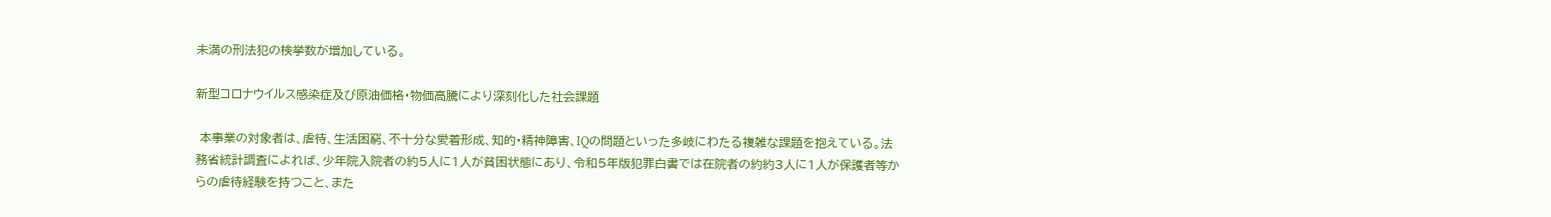未満の刑法犯の検挙数が増加している。

新型コロナウイルス感染症及び原油価格・物価高騰により深刻化した社会課題

 本事業の対象者は、虐待、生活困窮、不十分な愛着形成、知的・精神障害、IQの問題といった多岐にわたる複雑な課題を抱えている。法務省統計調査によれば、少年院入院者の約5人に1人が貧困状態にあり、令和5年版犯罪白書では在院者の約約3人に1人が保護者等からの虐待経験を持つこと、また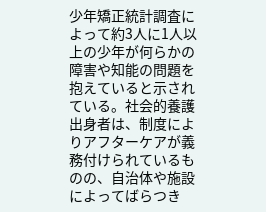少年矯正統計調査によって約3人に1人以上の少年が何らかの障害や知能の問題を抱えていると示されている。社会的養護出身者は、制度によりアフターケアが義務付けられているものの、自治体や施設によってばらつき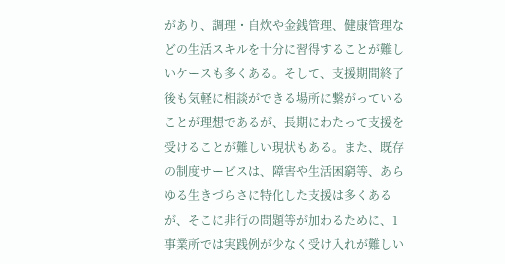があり、調理・自炊や金銭管理、健康管理などの生活スキルを十分に習得することが難しいケースも多くある。そして、支援期間終了後も気軽に相談ができる場所に繋がっていることが理想であるが、長期にわたって支援を受けることが難しい現状もある。また、既存の制度サービスは、障害や生活困窮等、あらゆる生きづらさに特化した支援は多くあるが、そこに非行の問題等が加わるために、1事業所では実践例が少なく受け入れが難しい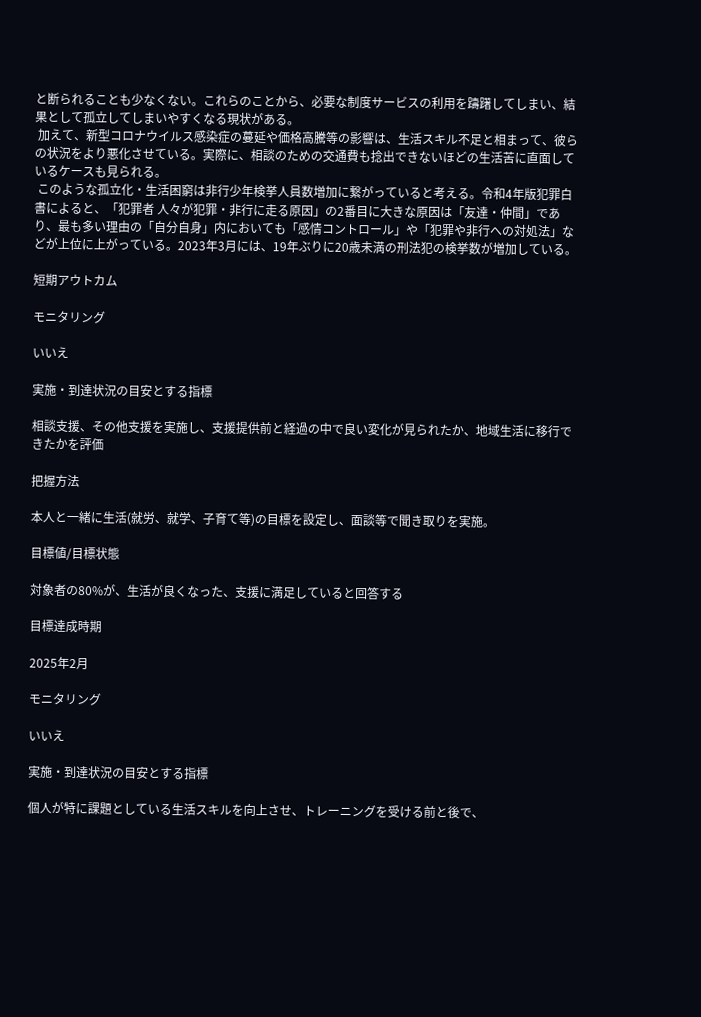と断られることも少なくない。これらのことから、必要な制度サービスの利用を躊躇してしまい、結果として孤立してしまいやすくなる現状がある。
 加えて、新型コロナウイルス感染症の蔓延や価格高騰等の影響は、生活スキル不足と相まって、彼らの状況をより悪化させている。実際に、相談のための交通費も捻出できないほどの生活苦に直面しているケースも見られる。
 このような孤立化・生活困窮は非行少年検挙人員数増加に繋がっていると考える。令和4年版犯罪白書によると、「犯罪者 人々が犯罪・非行に走る原因」の2番目に大きな原因は「友達・仲間」であり、最も多い理由の「自分自身」内においても「感情コントロール」や「犯罪や非行への対処法」などが上位に上がっている。2023年3月には、19年ぶりに20歳未満の刑法犯の検挙数が増加している。

短期アウトカム

モニタリング

いいえ

実施・到達状況の目安とする指標

相談支援、その他支援を実施し、支援提供前と経過の中で良い変化が見られたか、地域生活に移行できたかを評価

把握方法

本人と一緒に生活(就労、就学、子育て等)の目標を設定し、面談等で聞き取りを実施。

目標値/目標状態

対象者の80%が、生活が良くなった、支援に満足していると回答する

目標達成時期

2025年2月

モニタリング

いいえ

実施・到達状況の目安とする指標

個人が特に課題としている生活スキルを向上させ、トレーニングを受ける前と後で、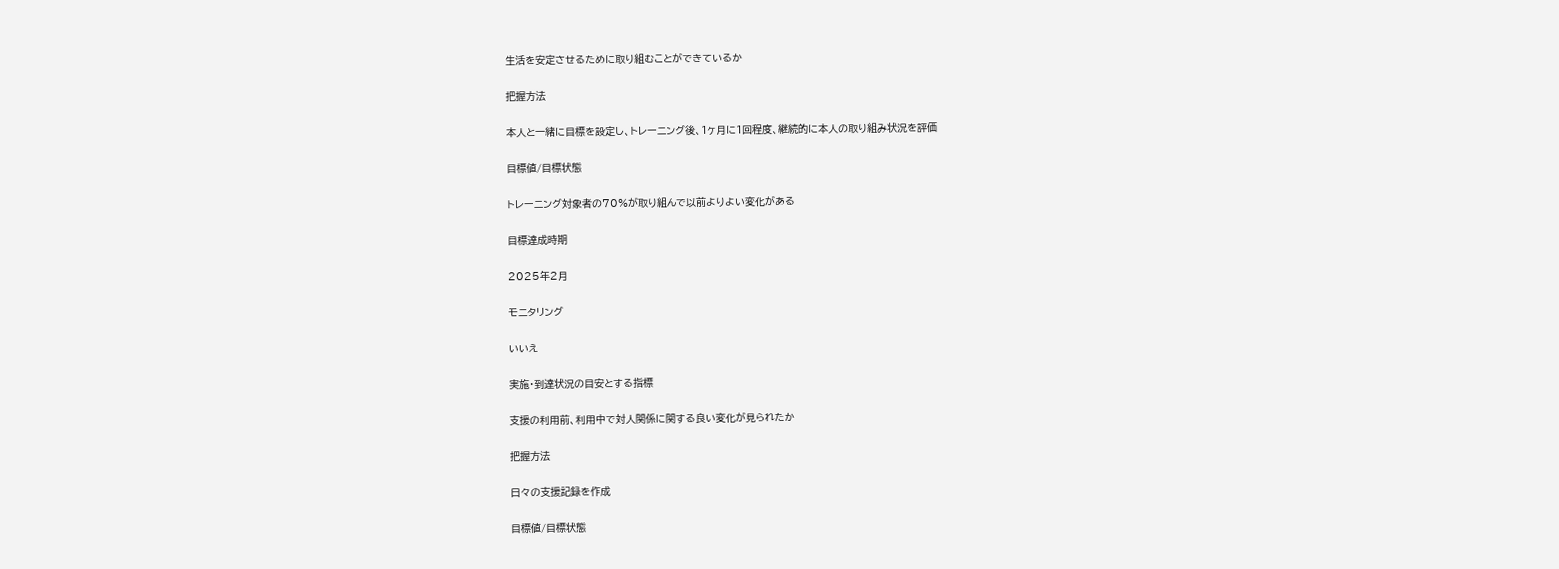生活を安定させるために取り組むことができているか

把握方法

本人と一緒に目標を設定し、トレーニング後、1ヶ月に1回程度、継続的に本人の取り組み状況を評価

目標値/目標状態

トレーニング対象者の70%が取り組んで以前よりよい変化がある

目標達成時期

2025年2月

モニタリング

いいえ

実施・到達状況の目安とする指標

支援の利用前、利用中で対人関係に関する良い変化が見られたか

把握方法

日々の支援記録を作成

目標値/目標状態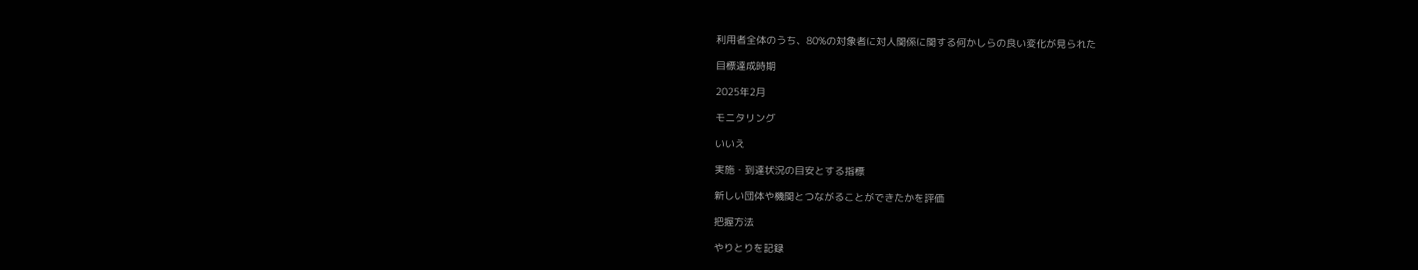利用者全体のうち、80%の対象者に対人関係に関する何かしらの良い変化が見られた

目標達成時期

2025年2月

モニタリング

いいえ

実施・到達状況の目安とする指標

新しい団体や機関とつながることができたかを評価

把握方法

やりとりを記録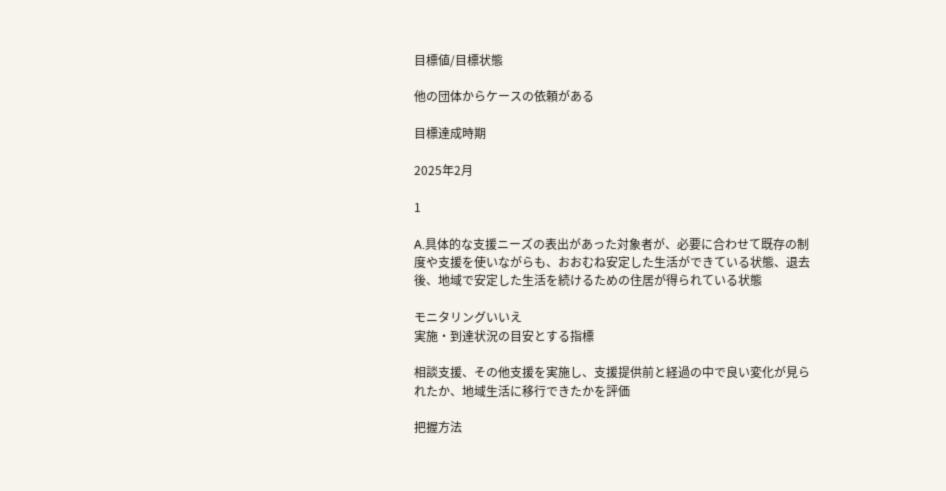目標値/目標状態

他の団体からケースの依頼がある

目標達成時期

2025年2月

1

A.具体的な支援ニーズの表出があった対象者が、必要に合わせて既存の制度や支援を使いながらも、おおむね安定した生活ができている状態、退去後、地域で安定した生活を続けるための住居が得られている状態

モニタリングいいえ
実施・到達状況の目安とする指標

相談支援、その他支援を実施し、支援提供前と経過の中で良い変化が見られたか、地域生活に移行できたかを評価

把握方法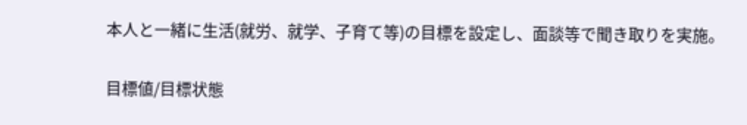本人と一緒に生活(就労、就学、子育て等)の目標を設定し、面談等で聞き取りを実施。

目標値/目標状態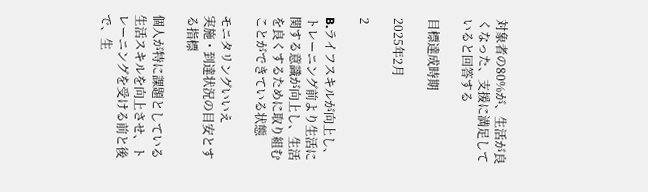対象者の80%が、生活が良くなった、支援に満足していると回答する

目標達成時期

2025年2月

2

B.ライフスキルが向上し、トレーニング前より生活に関する意識が向上し、生活を良くするために取り組むことができている状態

モニタリングいいえ
実施・到達状況の目安とする指標

個人が特に課題としている生活スキルを向上させ、トレーニングを受ける前と後で、生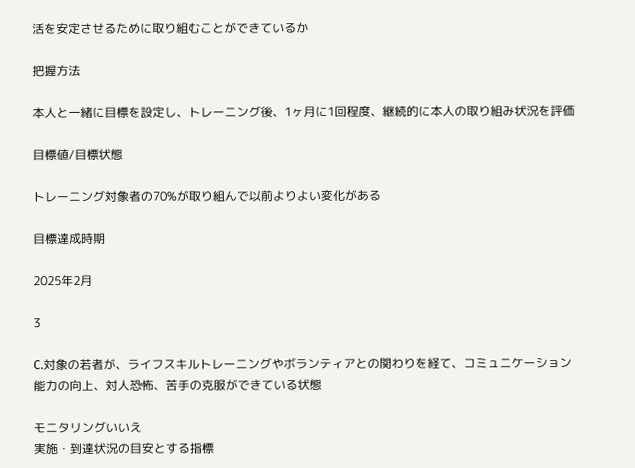活を安定させるために取り組むことができているか

把握方法

本人と一緒に目標を設定し、トレーニング後、1ヶ月に1回程度、継続的に本人の取り組み状況を評価

目標値/目標状態

トレーニング対象者の70%が取り組んで以前よりよい変化がある

目標達成時期

2025年2月

3

C.対象の若者が、ライフスキルトレーニングやボランティアとの関わりを経て、コミュニケーション能力の向上、対人恐怖、苦手の克服ができている状態

モニタリングいいえ
実施・到達状況の目安とする指標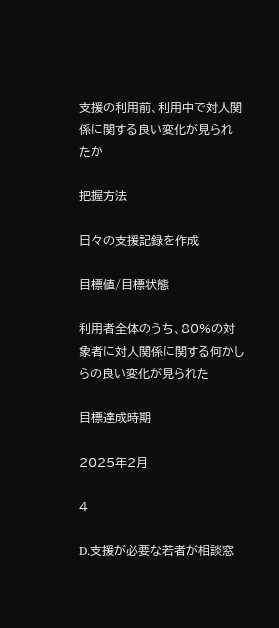支援の利用前、利用中で対人関係に関する良い変化が見られたか

把握方法

日々の支援記録を作成

目標値/目標状態

利用者全体のうち、80%の対象者に対人関係に関する何かしらの良い変化が見られた

目標達成時期

2025年2月

4

D.支援が必要な若者が相談窓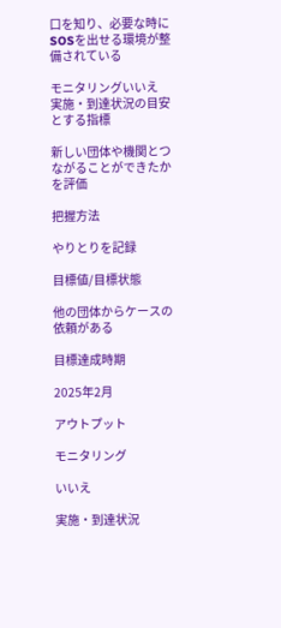口を知り、必要な時にSOSを出せる環境が整備されている

モニタリングいいえ
実施・到達状況の目安とする指標

新しい団体や機関とつながることができたかを評価

把握方法

やりとりを記録

目標値/目標状態

他の団体からケースの依頼がある

目標達成時期

2025年2月

アウトプット

モニタリング

いいえ

実施・到達状況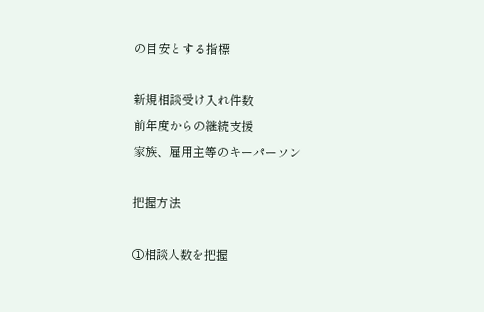の目安とする指標

新規相談受け入れ件数
前年度からの継続支援
家族、雇用主等のキーパーソン

把握方法

①相談人数を把握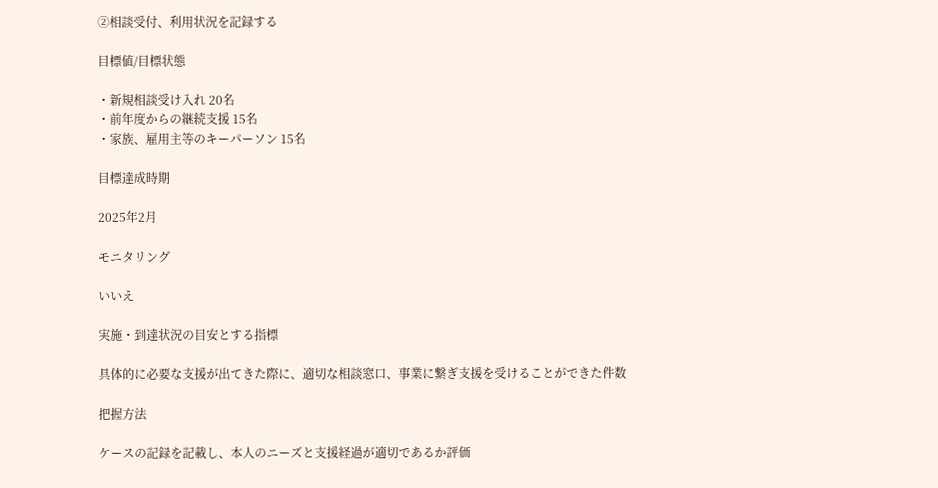②相談受付、利用状況を記録する

目標値/目標状態

・新規相談受け入れ 20名
・前年度からの継続支援 15名
・家族、雇用主等のキーパーソン 15名

目標達成時期

2025年2月

モニタリング

いいえ

実施・到達状況の目安とする指標

具体的に必要な支援が出てきた際に、適切な相談窓口、事業に繋ぎ支援を受けることができた件数

把握方法

ケースの記録を記載し、本人のニーズと支援経過が適切であるか評価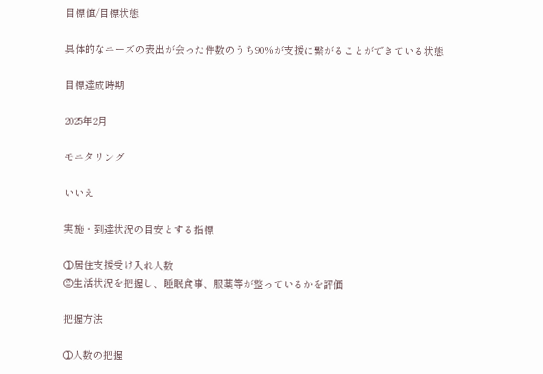目標値/目標状態

具体的なニーズの表出が会った件数のうち90%が支援に繋がることができている状態

目標達成時期

2025年2月

モニタリング

いいえ

実施・到達状況の目安とする指標

①居住支援受け入れ人数
②生活状況を把握し、睡眠食事、服薬等が整っているかを評価

把握方法

①人数の把握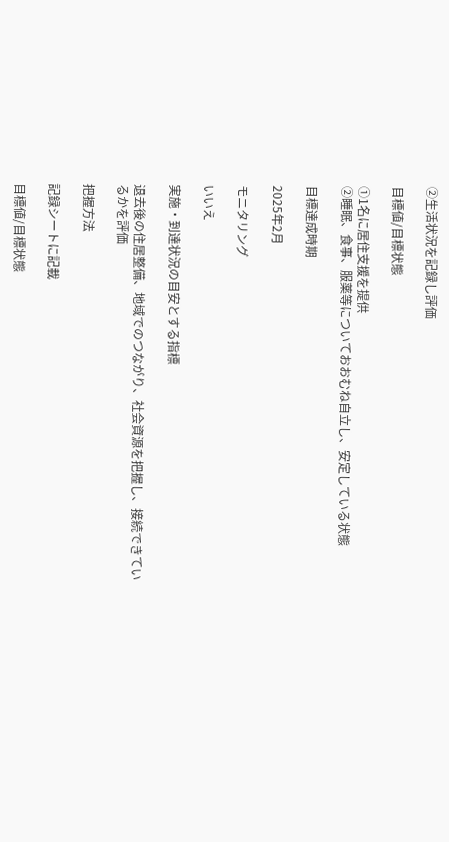②生活状況を記録し評価

目標値/目標状態

①1名に居住支援を提供
②睡眠、食事、服薬等についておおむね自立し、安定している状態

目標達成時期

2025年2月

モニタリング

いいえ

実施・到達状況の目安とする指標

退去後の住居整備、地域でのつながり、社会資源を把握し、接続できているかを評価

把握方法

記録シートに記載

目標値/目標状態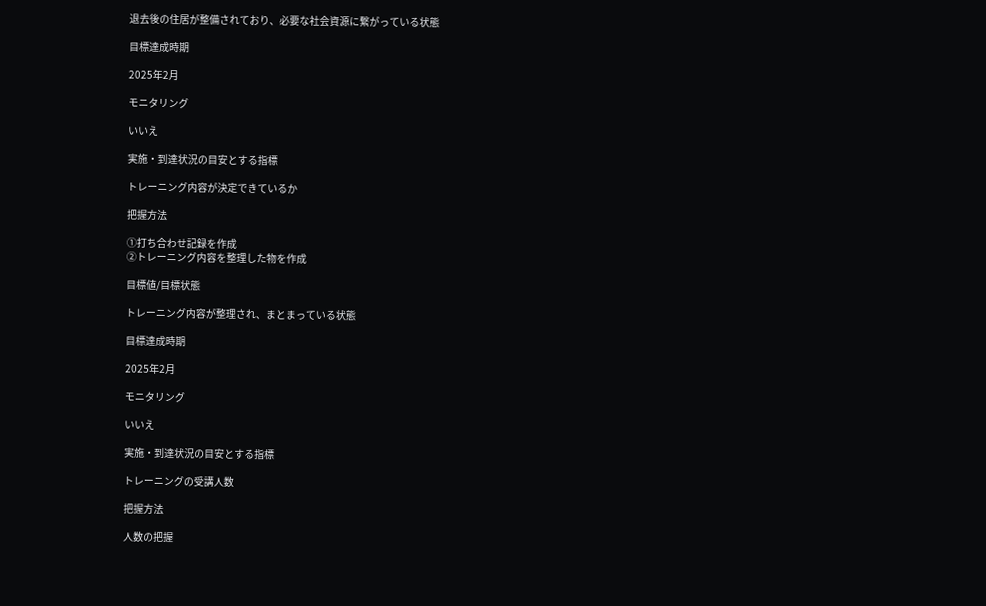退去後の住居が整備されており、必要な社会資源に繋がっている状態

目標達成時期

2025年2月

モニタリング

いいえ

実施・到達状況の目安とする指標

トレーニング内容が決定できているか

把握方法

①打ち合わせ記録を作成
②トレーニング内容を整理した物を作成

目標値/目標状態

トレーニング内容が整理され、まとまっている状態

目標達成時期

2025年2月

モニタリング

いいえ

実施・到達状況の目安とする指標

トレーニングの受講人数

把握方法

人数の把握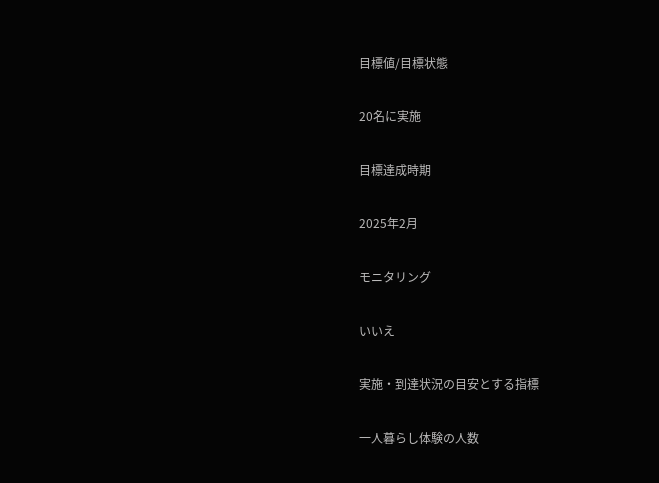目標値/目標状態

20名に実施

目標達成時期

2025年2月

モニタリング

いいえ

実施・到達状況の目安とする指標

一人暮らし体験の人数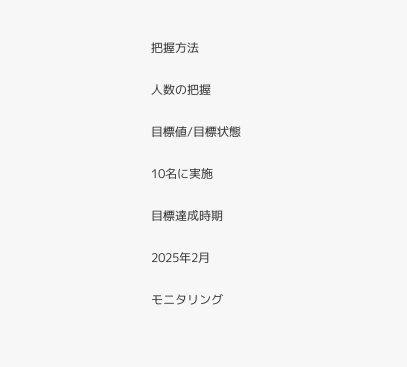把握方法

人数の把握

目標値/目標状態

10名に実施

目標達成時期

2025年2月

モニタリング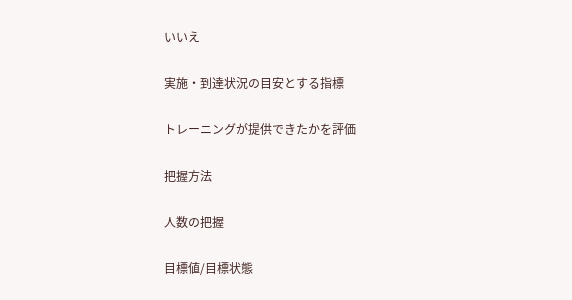いいえ

実施・到達状況の目安とする指標

トレーニングが提供できたかを評価

把握方法

人数の把握

目標値/目標状態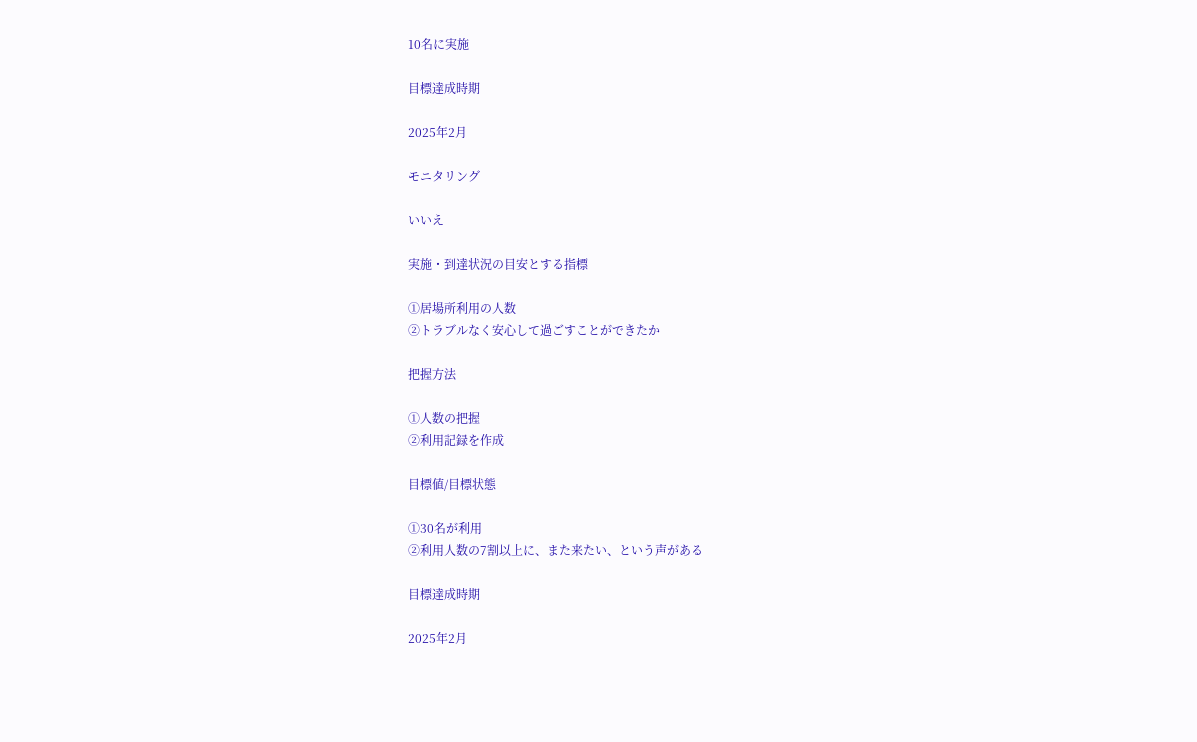10名に実施

目標達成時期

2025年2月

モニタリング

いいえ

実施・到達状況の目安とする指標

①居場所利用の人数
②トラブルなく安心して過ごすことができたか

把握方法

①人数の把握
②利用記録を作成

目標値/目標状態

①30名が利用
②利用人数の7割以上に、また来たい、という声がある

目標達成時期

2025年2月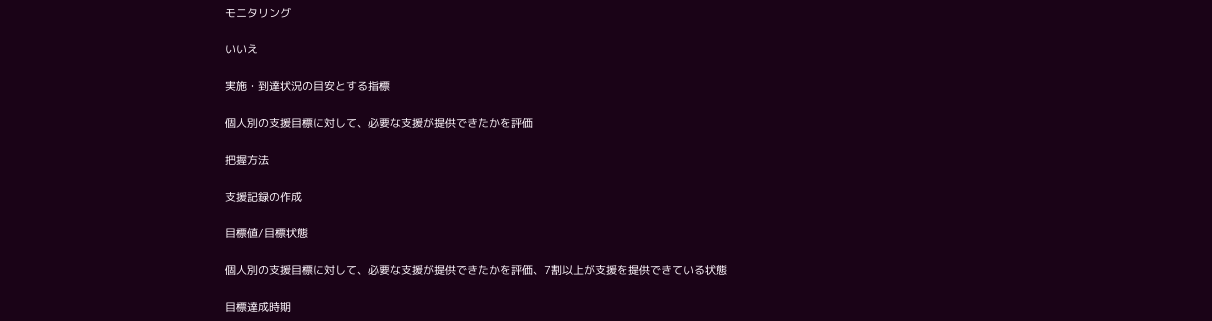モニタリング

いいえ

実施・到達状況の目安とする指標

個人別の支援目標に対して、必要な支援が提供できたかを評価

把握方法

支援記録の作成

目標値/目標状態

個人別の支援目標に対して、必要な支援が提供できたかを評価、7割以上が支援を提供できている状態

目標達成時期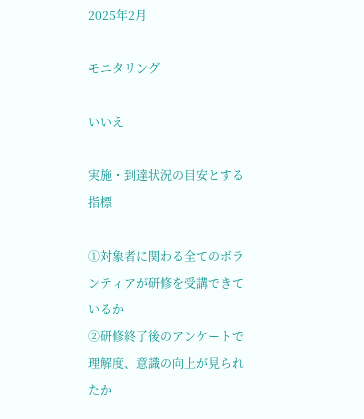2025年2月

モニタリング

いいえ

実施・到達状況の目安とする指標

①対象者に関わる全てのボランティアが研修を受講できているか
②研修終了後のアンケートで理解度、意識の向上が見られたか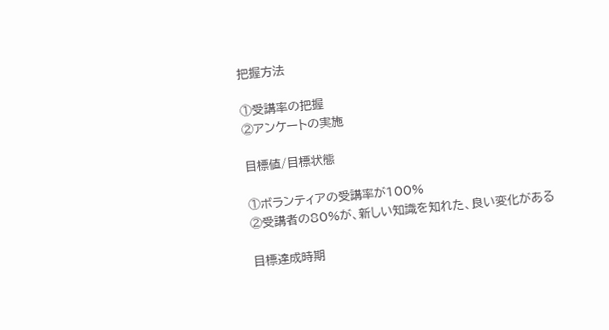把握方法

①受講率の把握
②アンケートの実施

目標値/目標状態

①ボランティアの受講率が100%
②受講者の80%が、新しい知識を知れた、良い変化がある

目標達成時期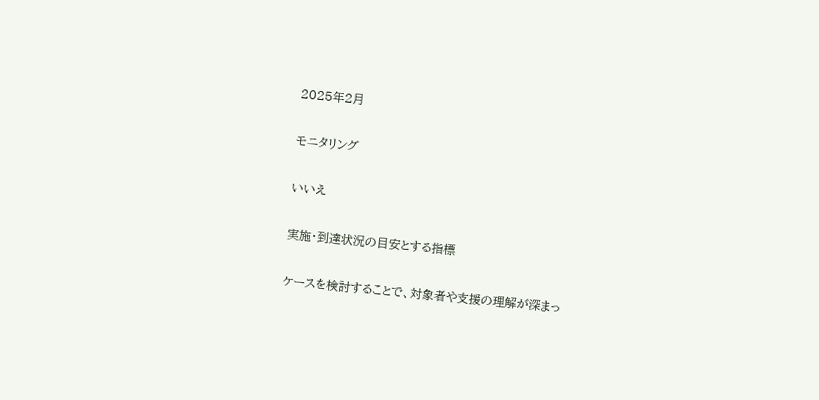2025年2月

モニタリング

いいえ

実施・到達状況の目安とする指標

ケースを検討することで、対象者や支援の理解が深まっ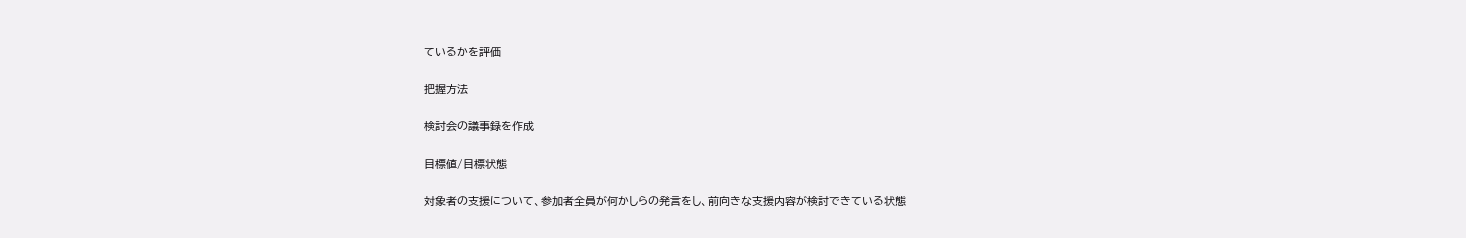ているかを評価

把握方法

検討会の議事録を作成

目標値/目標状態

対象者の支援について、参加者全員が何かしらの発言をし、前向きな支援内容が検討できている状態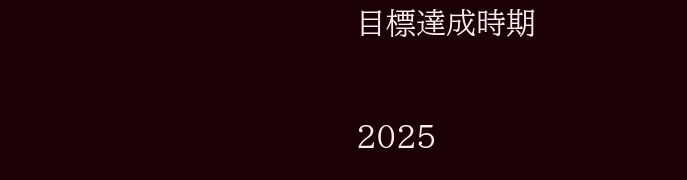目標達成時期

2025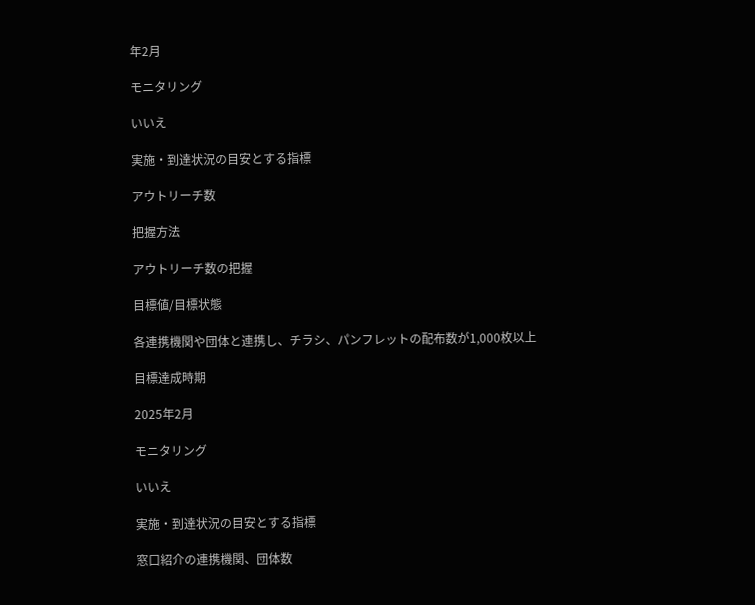年2月

モニタリング

いいえ

実施・到達状況の目安とする指標

アウトリーチ数

把握方法

アウトリーチ数の把握

目標値/目標状態

各連携機関や団体と連携し、チラシ、パンフレットの配布数が1,000枚以上

目標達成時期

2025年2月

モニタリング

いいえ

実施・到達状況の目安とする指標

窓口紹介の連携機関、団体数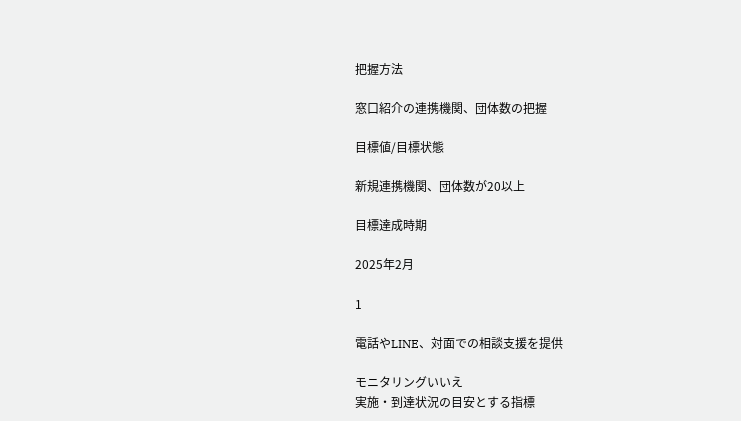把握方法

窓口紹介の連携機関、団体数の把握

目標値/目標状態

新規連携機関、団体数が20以上

目標達成時期

2025年2月

1

電話やLINE、対面での相談支援を提供

モニタリングいいえ
実施・到達状況の目安とする指標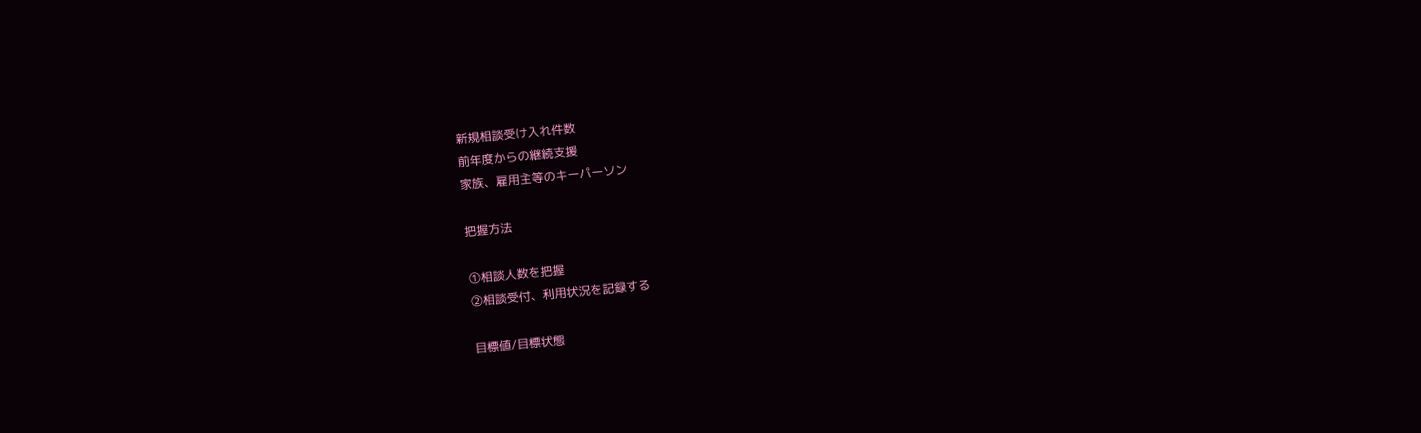新規相談受け入れ件数
前年度からの継続支援
家族、雇用主等のキーパーソン

把握方法

①相談人数を把握
②相談受付、利用状況を記録する

目標値/目標状態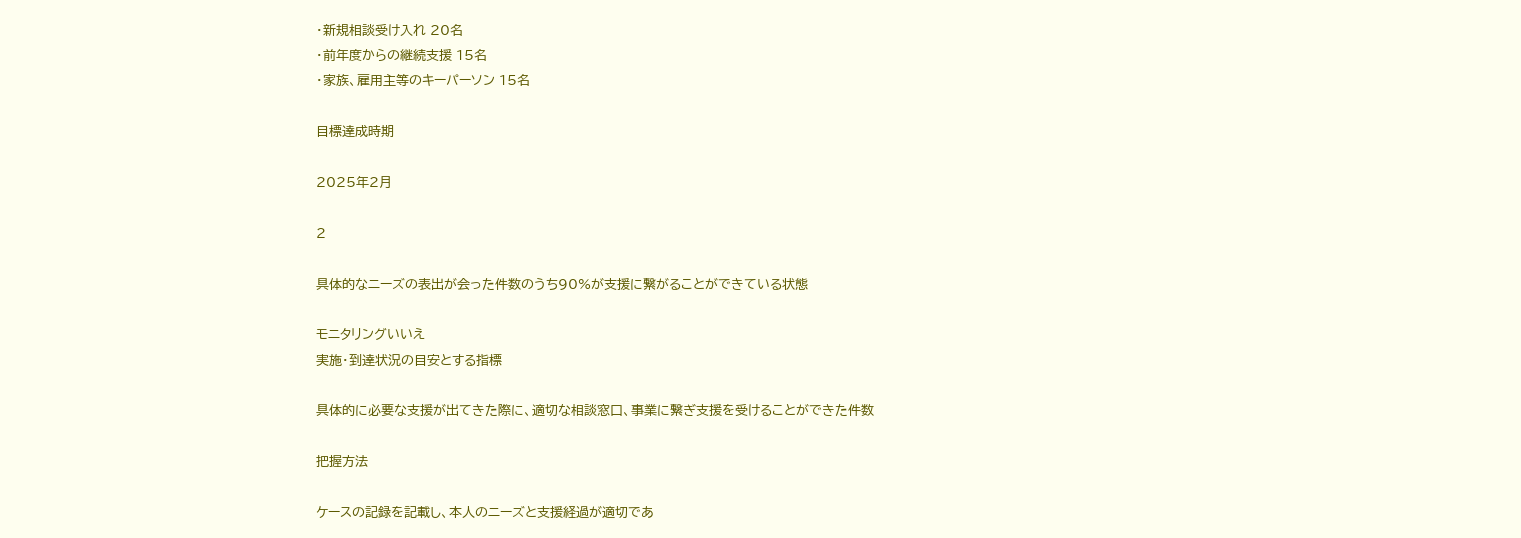・新規相談受け入れ 20名
・前年度からの継続支援 15名
・家族、雇用主等のキーパーソン 15名

目標達成時期

2025年2月

2

具体的なニーズの表出が会った件数のうち90%が支援に繋がることができている状態

モニタリングいいえ
実施・到達状況の目安とする指標

具体的に必要な支援が出てきた際に、適切な相談窓口、事業に繋ぎ支援を受けることができた件数

把握方法

ケースの記録を記載し、本人のニーズと支援経過が適切であ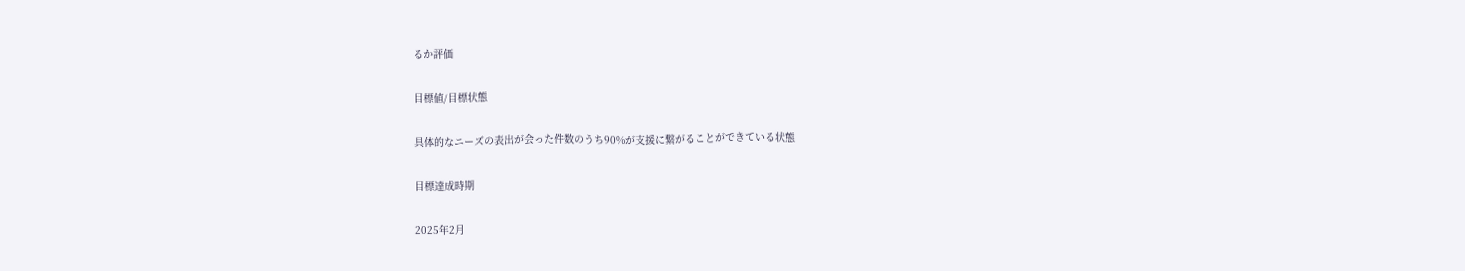るか評価

目標値/目標状態

具体的なニーズの表出が会った件数のうち90%が支援に繋がることができている状態

目標達成時期

2025年2月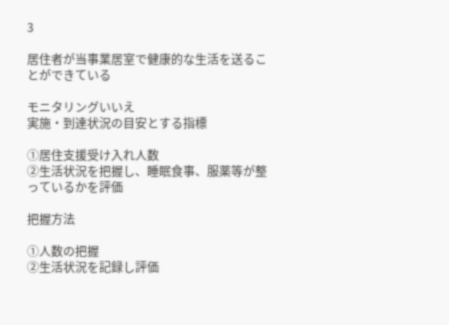3

居住者が当事業居室で健康的な生活を送ることができている

モニタリングいいえ
実施・到達状況の目安とする指標

①居住支援受け入れ人数
②生活状況を把握し、睡眠食事、服薬等が整っているかを評価

把握方法

①人数の把握
②生活状況を記録し評価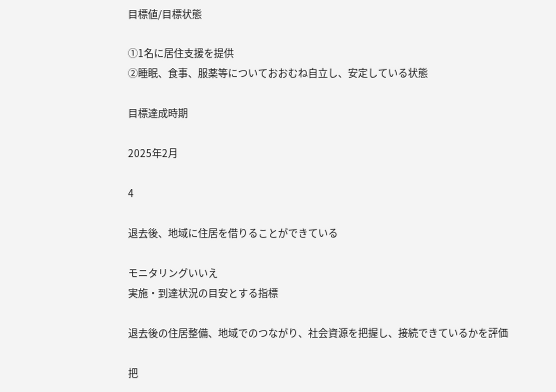目標値/目標状態

①1名に居住支援を提供
②睡眠、食事、服薬等についておおむね自立し、安定している状態

目標達成時期

2025年2月

4

退去後、地域に住居を借りることができている

モニタリングいいえ
実施・到達状況の目安とする指標

退去後の住居整備、地域でのつながり、社会資源を把握し、接続できているかを評価

把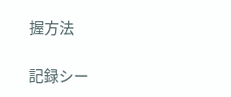握方法

記録シー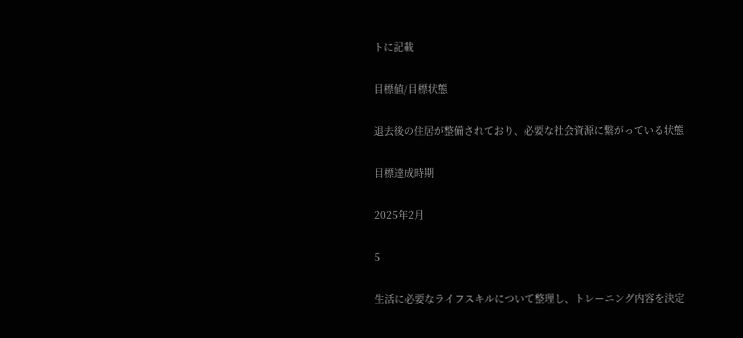トに記載

目標値/目標状態

退去後の住居が整備されており、必要な社会資源に繋がっている状態

目標達成時期

2025年2月

5

生活に必要なライフスキルについて整理し、トレーニング内容を決定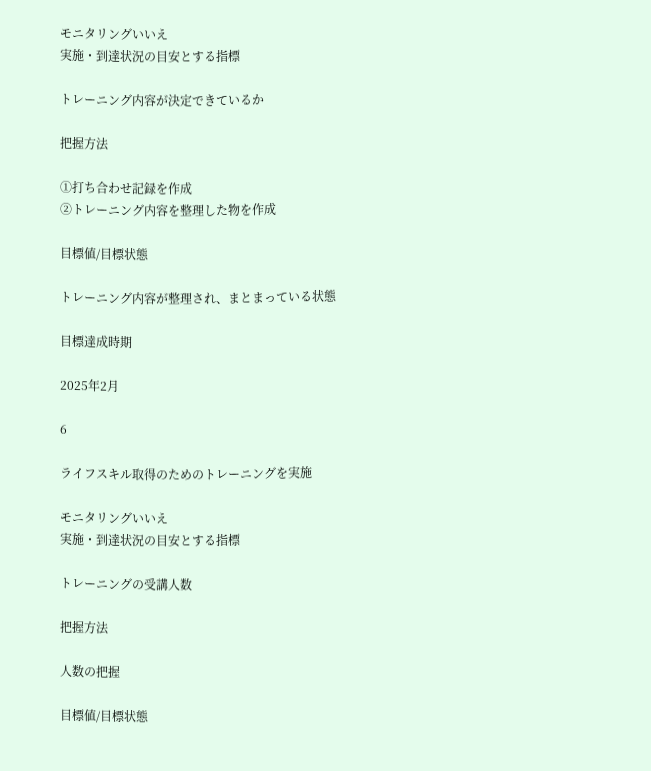モニタリングいいえ
実施・到達状況の目安とする指標

トレーニング内容が決定できているか

把握方法

①打ち合わせ記録を作成
②トレーニング内容を整理した物を作成

目標値/目標状態

トレーニング内容が整理され、まとまっている状態

目標達成時期

2025年2月

6

ライフスキル取得のためのトレーニングを実施

モニタリングいいえ
実施・到達状況の目安とする指標

トレーニングの受講人数

把握方法

人数の把握

目標値/目標状態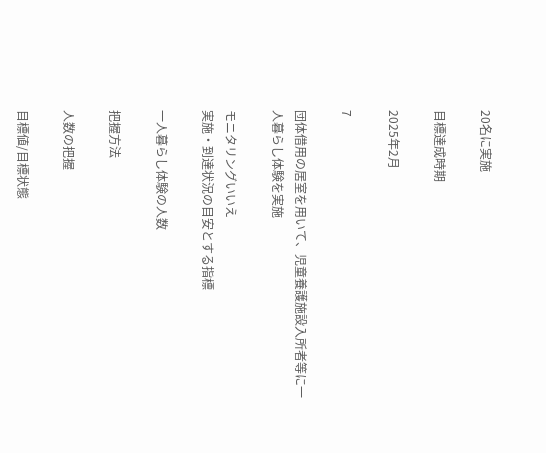20名に実施

目標達成時期

2025年2月

7

団体借用の居室を用いて、児童養護施設入所者等に一人暮らし体験を実施

モニタリングいいえ
実施・到達状況の目安とする指標

一人暮らし体験の人数

把握方法

人数の把握

目標値/目標状態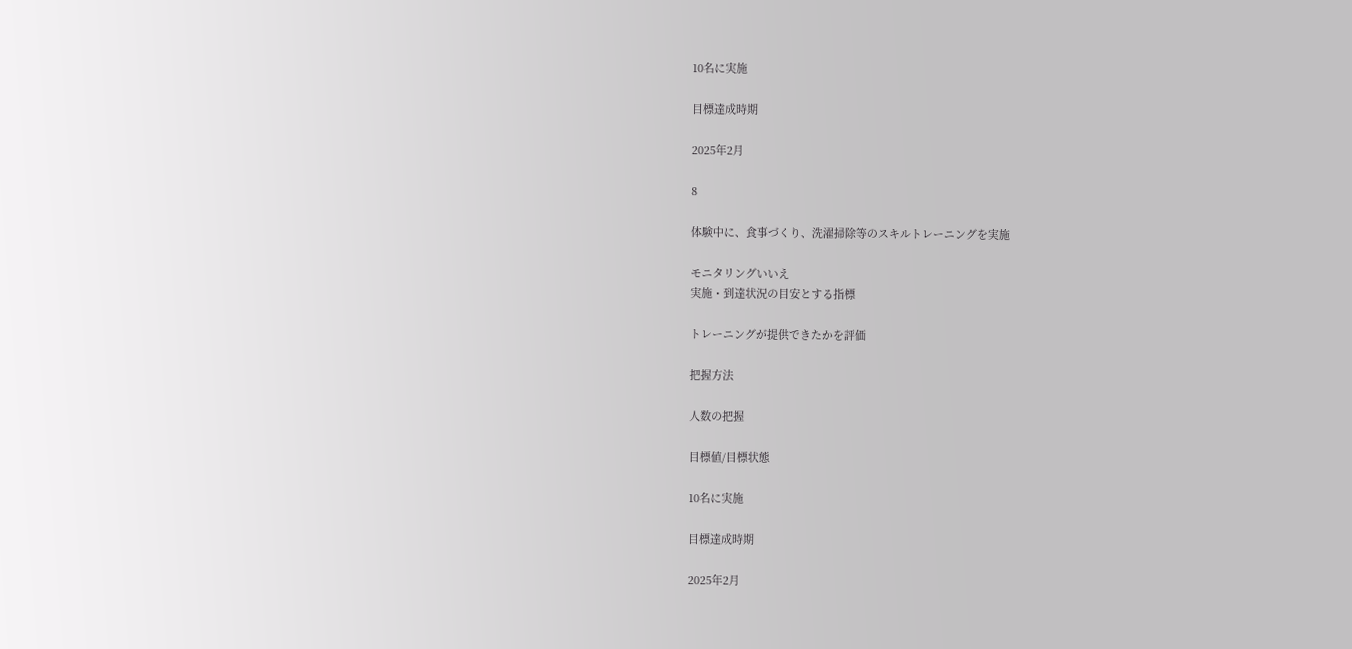10名に実施

目標達成時期

2025年2月

8

体験中に、食事づくり、洗濯掃除等のスキルトレーニングを実施

モニタリングいいえ
実施・到達状況の目安とする指標

トレーニングが提供できたかを評価

把握方法

人数の把握

目標値/目標状態

10名に実施

目標達成時期

2025年2月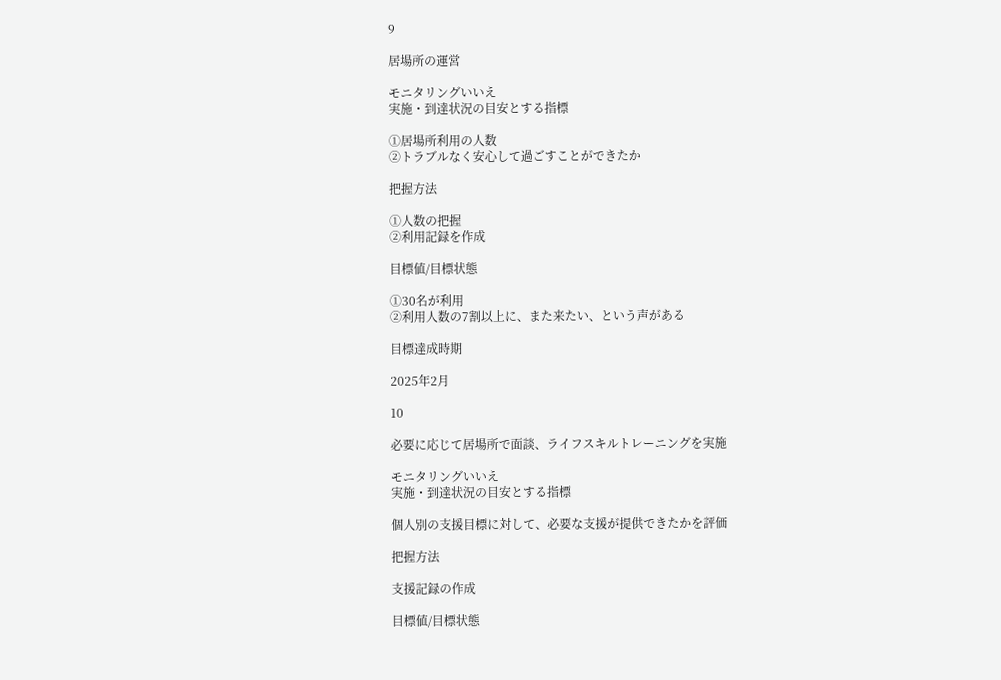9

居場所の運営

モニタリングいいえ
実施・到達状況の目安とする指標

①居場所利用の人数
②トラブルなく安心して過ごすことができたか

把握方法

①人数の把握
②利用記録を作成

目標値/目標状態

①30名が利用
②利用人数の7割以上に、また来たい、という声がある

目標達成時期

2025年2月

10

必要に応じて居場所で面談、ライフスキルトレーニングを実施

モニタリングいいえ
実施・到達状況の目安とする指標

個人別の支援目標に対して、必要な支援が提供できたかを評価

把握方法

支援記録の作成

目標値/目標状態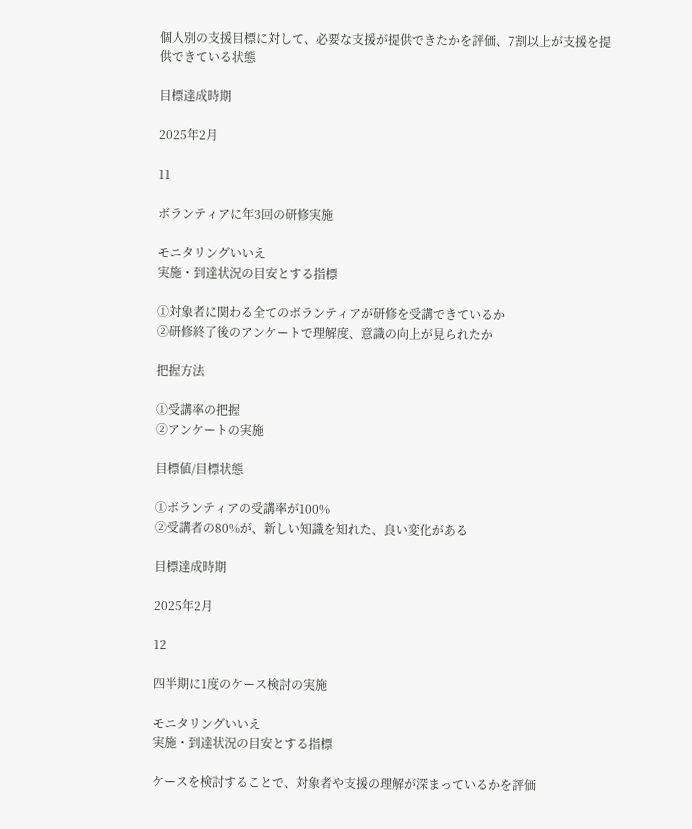個人別の支援目標に対して、必要な支援が提供できたかを評価、7割以上が支援を提供できている状態

目標達成時期

2025年2月

11

ボランティアに年3回の研修実施

モニタリングいいえ
実施・到達状況の目安とする指標

①対象者に関わる全てのボランティアが研修を受講できているか
②研修終了後のアンケートで理解度、意識の向上が見られたか

把握方法

①受講率の把握
②アンケートの実施

目標値/目標状態

①ボランティアの受講率が100%
②受講者の80%が、新しい知識を知れた、良い変化がある

目標達成時期

2025年2月

12

四半期に1度のケース検討の実施

モニタリングいいえ
実施・到達状況の目安とする指標

ケースを検討することで、対象者や支援の理解が深まっているかを評価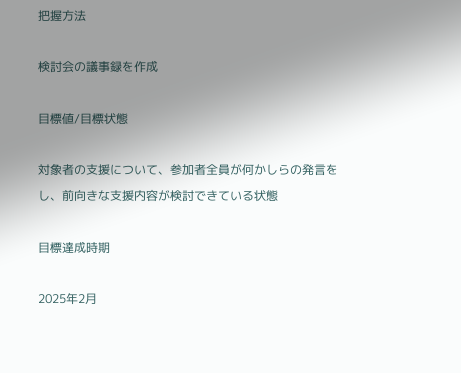把握方法

検討会の議事録を作成

目標値/目標状態

対象者の支援について、参加者全員が何かしらの発言をし、前向きな支援内容が検討できている状態

目標達成時期

2025年2月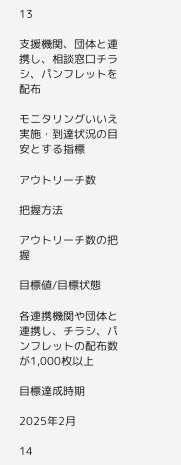13

支援機関、団体と連携し、相談窓口チラシ、パンフレットを配布

モニタリングいいえ
実施・到達状況の目安とする指標

アウトリーチ数

把握方法

アウトリーチ数の把握

目標値/目標状態

各連携機関や団体と連携し、チラシ、パンフレットの配布数が1,000枚以上

目標達成時期

2025年2月

14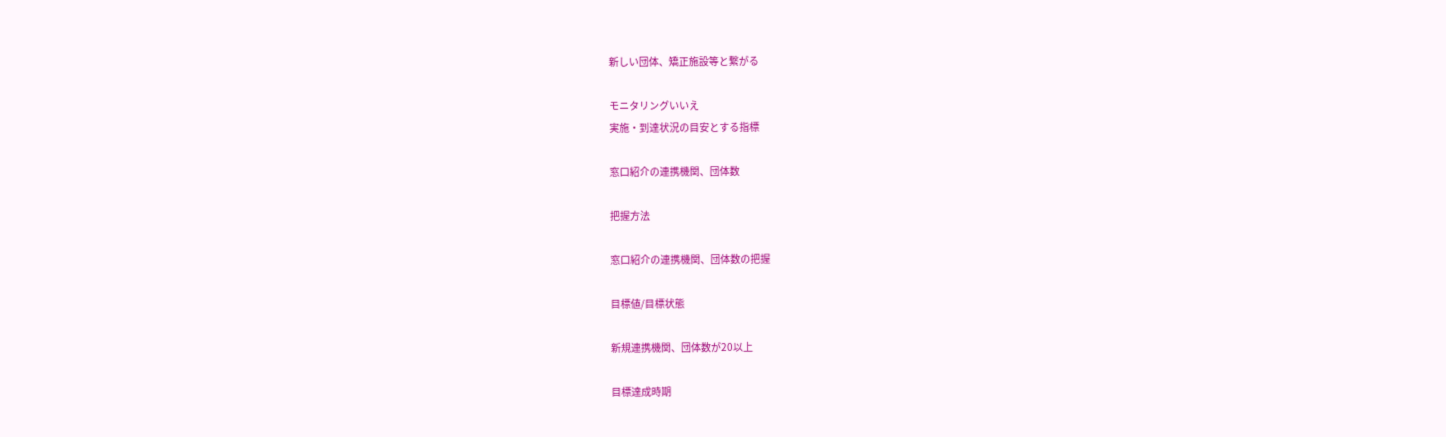新しい団体、矯正施設等と繋がる

モニタリングいいえ
実施・到達状況の目安とする指標

窓口紹介の連携機関、団体数

把握方法

窓口紹介の連携機関、団体数の把握

目標値/目標状態

新規連携機関、団体数が20以上

目標達成時期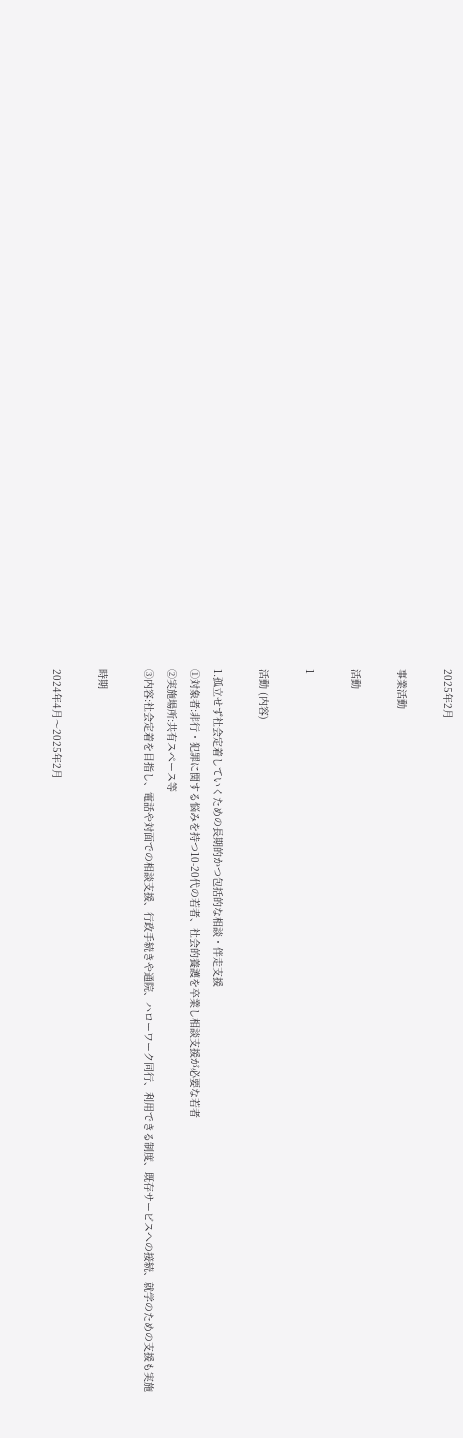2025年2月

事業活動

活動

1

活動 (内容)

1.孤立せず社会定着していくための長期的かつ包括的な相談・伴走支援
①対象者:非行・犯罪に関する悩みを持つ10-20代の若者、社会的養護を卒業し相談支援が必要な若者
②実施場所:共有スペース等
③内容:社会定着を目指し、電話や対面での相談支援、行政手続きや通院、ハローワーク同行、利用できる制度、既存サービスへの接続、就学のための支援も実施

時期

2024年4月〜2025年2月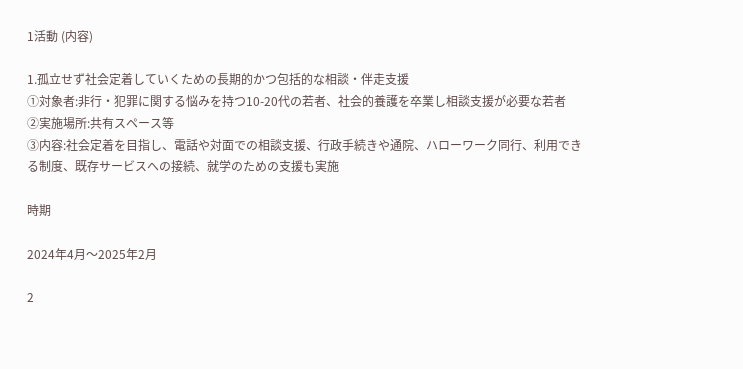1活動 (内容)

1.孤立せず社会定着していくための長期的かつ包括的な相談・伴走支援
①対象者:非行・犯罪に関する悩みを持つ10-20代の若者、社会的養護を卒業し相談支援が必要な若者
②実施場所:共有スペース等
③内容:社会定着を目指し、電話や対面での相談支援、行政手続きや通院、ハローワーク同行、利用できる制度、既存サービスへの接続、就学のための支援も実施

時期

2024年4月〜2025年2月

2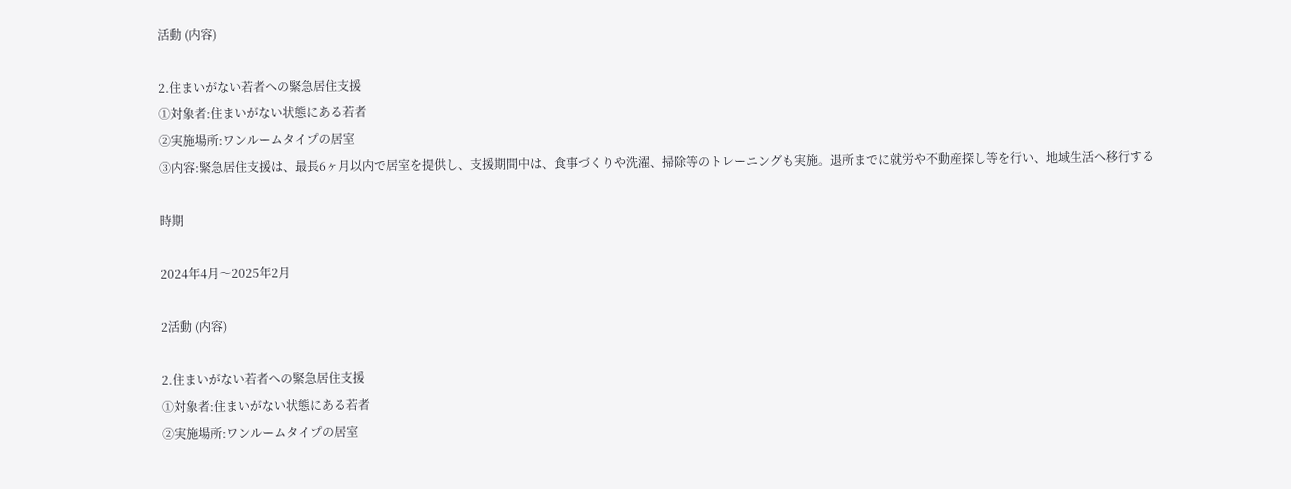活動 (内容)

2.住まいがない若者への緊急居住支援
①対象者:住まいがない状態にある若者
②実施場所:ワンルームタイプの居室
③内容:緊急居住支援は、最長6ヶ月以内で居室を提供し、支援期間中は、食事づくりや洗濯、掃除等のトレーニングも実施。退所までに就労や不動産探し等を行い、地域生活へ移行する

時期

2024年4月〜2025年2月

2活動 (内容)

2.住まいがない若者への緊急居住支援
①対象者:住まいがない状態にある若者
②実施場所:ワンルームタイプの居室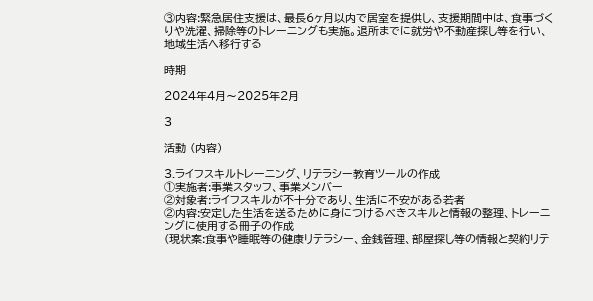③内容:緊急居住支援は、最長6ヶ月以内で居室を提供し、支援期間中は、食事づくりや洗濯、掃除等のトレーニングも実施。退所までに就労や不動産探し等を行い、地域生活へ移行する

時期

2024年4月〜2025年2月

3

活動 (内容)

3.ライフスキルトレーニング、リテラシー教育ツールの作成
①実施者:事業スタッフ、事業メンバー
②対象者:ライフスキルが不十分であり、生活に不安がある若者
②内容:安定した生活を送るために身につけるべきスキルと情報の整理、トレーニングに使用する冊子の作成
(現状案:食事や睡眠等の健康リテラシー、金銭管理、部屋探し等の情報と契約リテ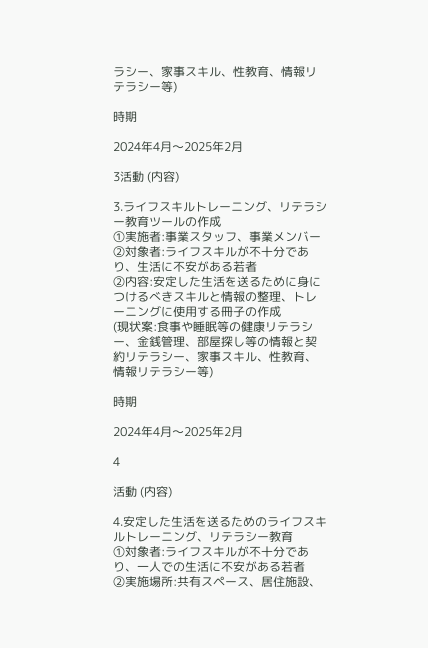ラシー、家事スキル、性教育、情報リテラシー等)

時期

2024年4月〜2025年2月

3活動 (内容)

3.ライフスキルトレーニング、リテラシー教育ツールの作成
①実施者:事業スタッフ、事業メンバー
②対象者:ライフスキルが不十分であり、生活に不安がある若者
②内容:安定した生活を送るために身につけるべきスキルと情報の整理、トレーニングに使用する冊子の作成
(現状案:食事や睡眠等の健康リテラシー、金銭管理、部屋探し等の情報と契約リテラシー、家事スキル、性教育、情報リテラシー等)

時期

2024年4月〜2025年2月

4

活動 (内容)

4.安定した生活を送るためのライフスキルトレーニング、リテラシー教育
①対象者:ライフスキルが不十分であり、一人での生活に不安がある若者
②実施場所:共有スペース、居住施設、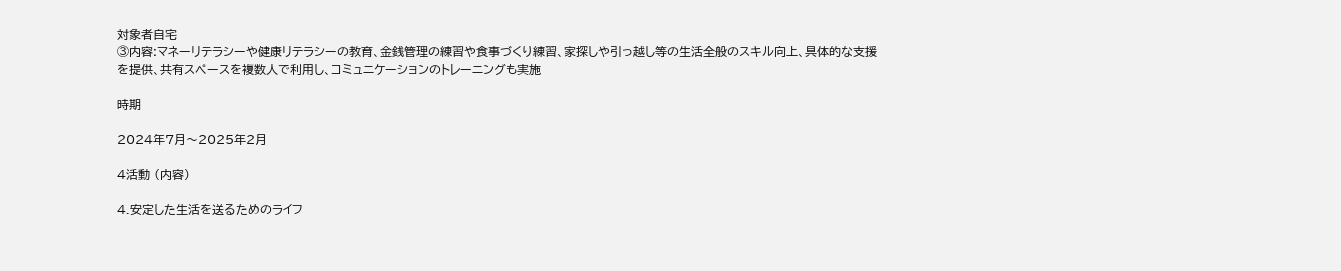対象者自宅
③内容:マネーリテラシーや健康リテラシーの教育、金銭管理の練習や食事づくり練習、家探しや引っ越し等の生活全般のスキル向上、具体的な支援を提供、共有スペースを複数人で利用し、コミュニケーションのトレーニングも実施

時期

2024年7月〜2025年2月

4活動 (内容)

4.安定した生活を送るためのライフ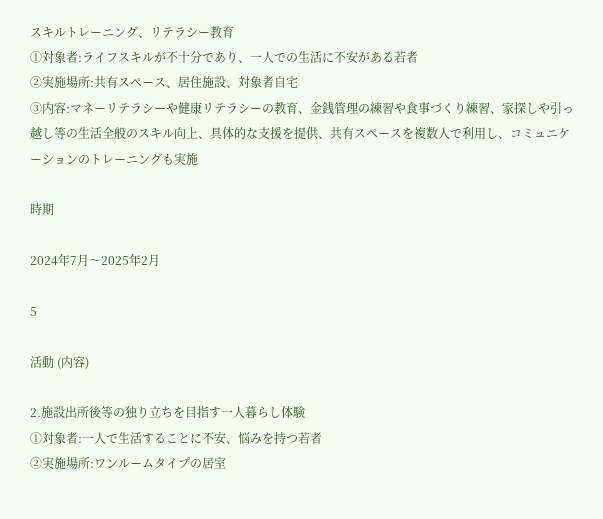スキルトレーニング、リテラシー教育
①対象者:ライフスキルが不十分であり、一人での生活に不安がある若者
②実施場所:共有スペース、居住施設、対象者自宅
③内容:マネーリテラシーや健康リテラシーの教育、金銭管理の練習や食事づくり練習、家探しや引っ越し等の生活全般のスキル向上、具体的な支援を提供、共有スペースを複数人で利用し、コミュニケーションのトレーニングも実施

時期

2024年7月〜2025年2月

5

活動 (内容)

2.施設出所後等の独り立ちを目指す一人暮らし体験
①対象者:一人で生活することに不安、悩みを持つ若者
②実施場所:ワンルームタイプの居室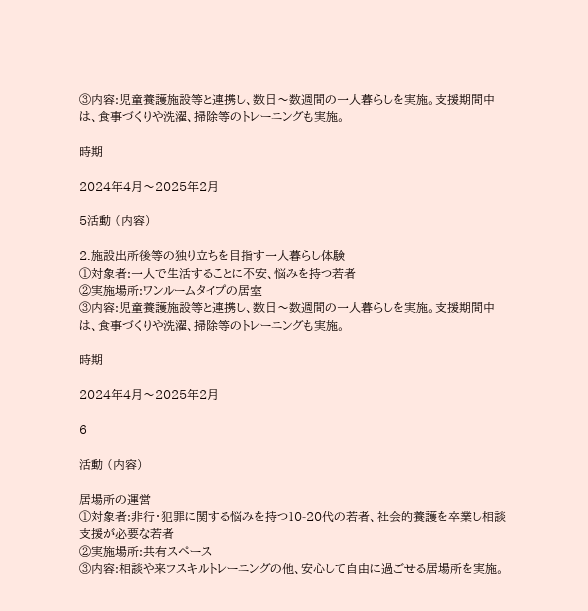③内容:児童養護施設等と連携し、数日〜数週間の一人暮らしを実施。支援期間中は、食事づくりや洗濯、掃除等のトレーニングも実施。

時期

2024年4月〜2025年2月

5活動 (内容)

2.施設出所後等の独り立ちを目指す一人暮らし体験
①対象者:一人で生活することに不安、悩みを持つ若者
②実施場所:ワンルームタイプの居室
③内容:児童養護施設等と連携し、数日〜数週間の一人暮らしを実施。支援期間中は、食事づくりや洗濯、掃除等のトレーニングも実施。

時期

2024年4月〜2025年2月

6

活動 (内容)

居場所の運営
①対象者:非行・犯罪に関する悩みを持つ10-20代の若者、社会的養護を卒業し相談支援が必要な若者
②実施場所:共有スペース
③内容:相談や来フスキルトレーニングの他、安心して自由に過ごせる居場所を実施。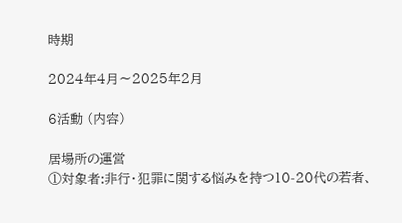時期

2024年4月〜2025年2月

6活動 (内容)

居場所の運営
①対象者:非行・犯罪に関する悩みを持つ10-20代の若者、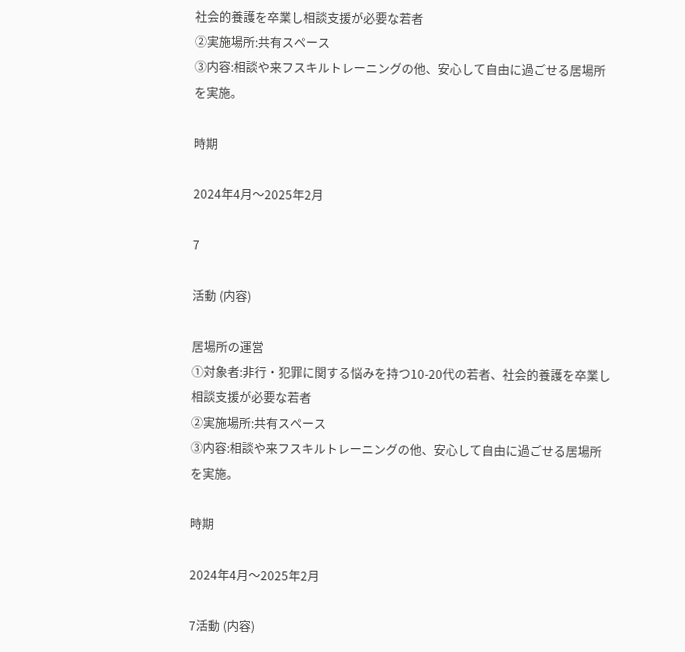社会的養護を卒業し相談支援が必要な若者
②実施場所:共有スペース
③内容:相談や来フスキルトレーニングの他、安心して自由に過ごせる居場所を実施。

時期

2024年4月〜2025年2月

7

活動 (内容)

居場所の運営
①対象者:非行・犯罪に関する悩みを持つ10-20代の若者、社会的養護を卒業し相談支援が必要な若者
②実施場所:共有スペース
③内容:相談や来フスキルトレーニングの他、安心して自由に過ごせる居場所を実施。

時期

2024年4月〜2025年2月

7活動 (内容)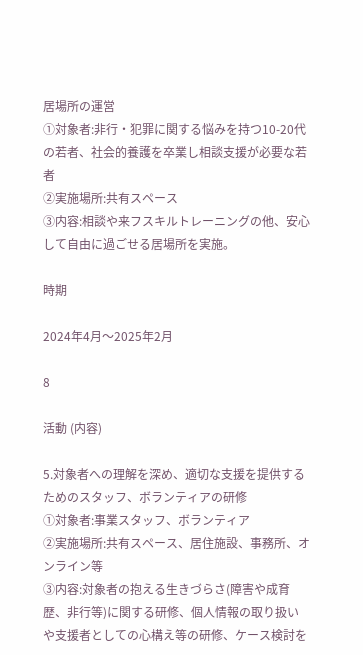居場所の運営
①対象者:非行・犯罪に関する悩みを持つ10-20代の若者、社会的養護を卒業し相談支援が必要な若者
②実施場所:共有スペース
③内容:相談や来フスキルトレーニングの他、安心して自由に過ごせる居場所を実施。

時期

2024年4月〜2025年2月

8

活動 (内容)

5.対象者への理解を深め、適切な支援を提供するためのスタッフ、ボランティアの研修
①対象者:事業スタッフ、ボランティア
②実施場所:共有スペース、居住施設、事務所、オンライン等
③内容:対象者の抱える生きづらさ(障害や成育歴、非行等)に関する研修、個人情報の取り扱いや支援者としての心構え等の研修、ケース検討を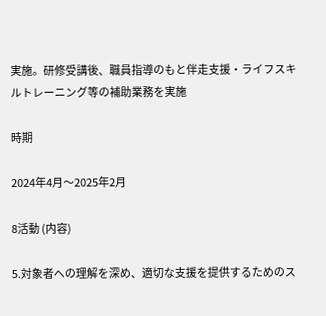実施。研修受講後、職員指導のもと伴走支援・ライフスキルトレーニング等の補助業務を実施

時期

2024年4月〜2025年2月

8活動 (内容)

5.対象者への理解を深め、適切な支援を提供するためのス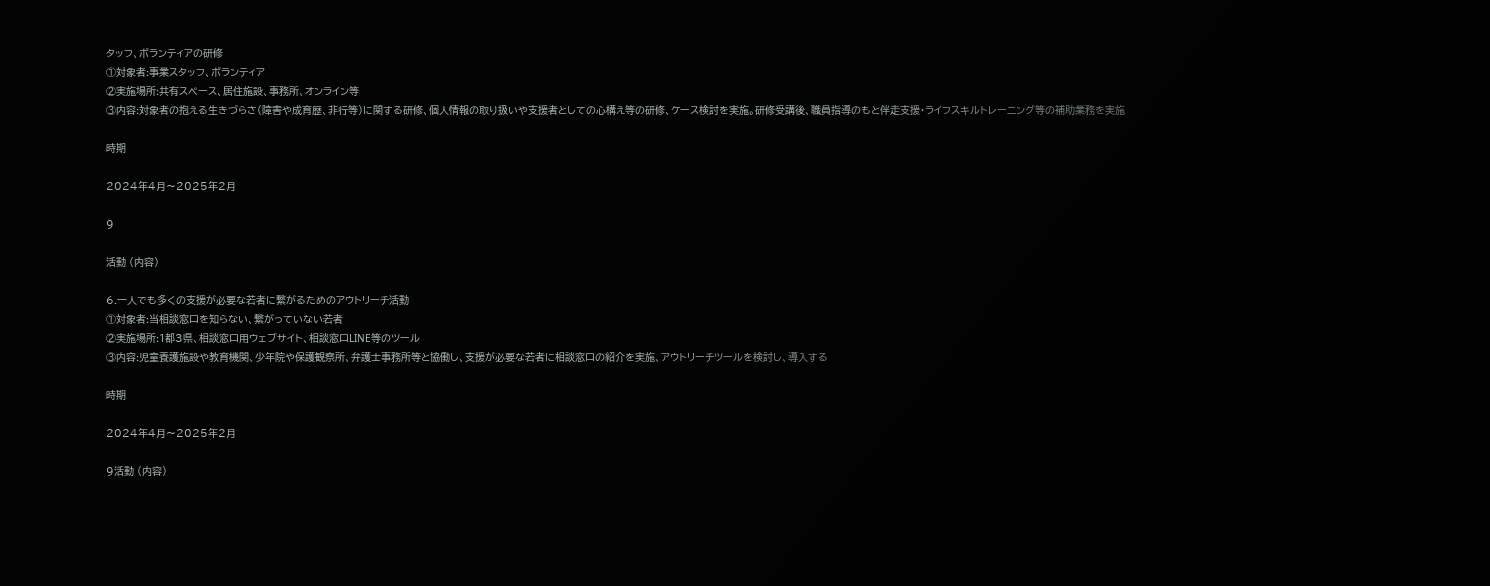タッフ、ボランティアの研修
①対象者:事業スタッフ、ボランティア
②実施場所:共有スペース、居住施設、事務所、オンライン等
③内容:対象者の抱える生きづらさ(障害や成育歴、非行等)に関する研修、個人情報の取り扱いや支援者としての心構え等の研修、ケース検討を実施。研修受講後、職員指導のもと伴走支援・ライフスキルトレーニング等の補助業務を実施

時期

2024年4月〜2025年2月

9

活動 (内容)

6.一人でも多くの支援が必要な若者に繋がるためのアウトリーチ活動
①対象者:当相談窓口を知らない、繋がっていない若者
②実施場所:1都3県、相談窓口用ウェブサイト、相談窓口LINE等のツール
③内容:児童養護施設や教育機関、少年院や保護観察所、弁護士事務所等と協働し、支援が必要な若者に相談窓口の紹介を実施、アウトリーチツールを検討し、導入する

時期

2024年4月〜2025年2月

9活動 (内容)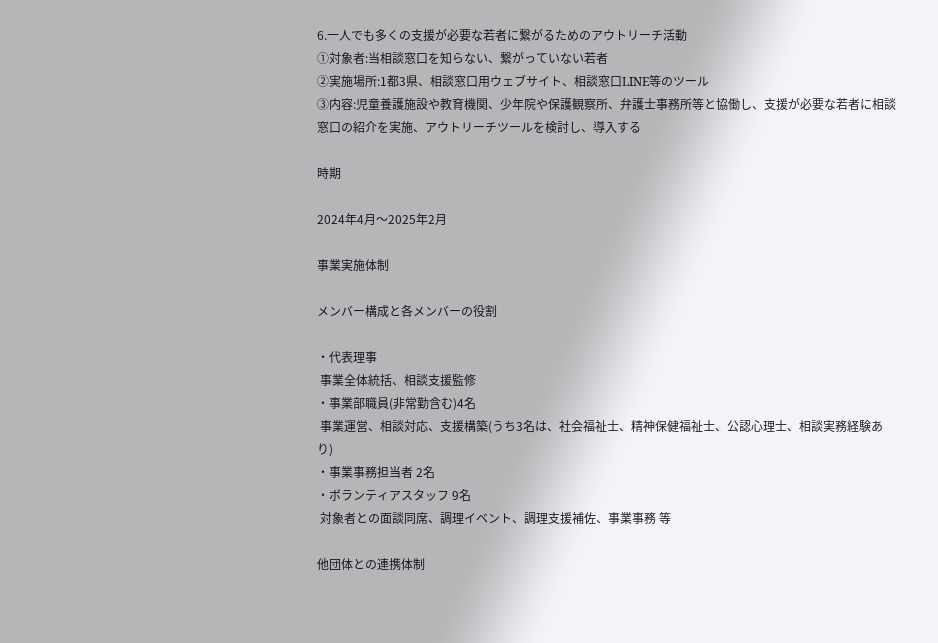6.一人でも多くの支援が必要な若者に繋がるためのアウトリーチ活動
①対象者:当相談窓口を知らない、繋がっていない若者
②実施場所:1都3県、相談窓口用ウェブサイト、相談窓口LINE等のツール
③内容:児童養護施設や教育機関、少年院や保護観察所、弁護士事務所等と協働し、支援が必要な若者に相談窓口の紹介を実施、アウトリーチツールを検討し、導入する

時期

2024年4月〜2025年2月

事業実施体制

メンバー構成と各メンバーの役割

・代表理事
 事業全体統括、相談支援監修
・事業部職員(非常勤含む)4名
 事業運営、相談対応、支援構築(うち3名は、社会福祉士、精神保健福祉士、公認心理士、相談実務経験あり)
・事業事務担当者 2名
・ボランティアスタッフ 9名
 対象者との面談同席、調理イベント、調理支援補佐、事業事務 等

他団体との連携体制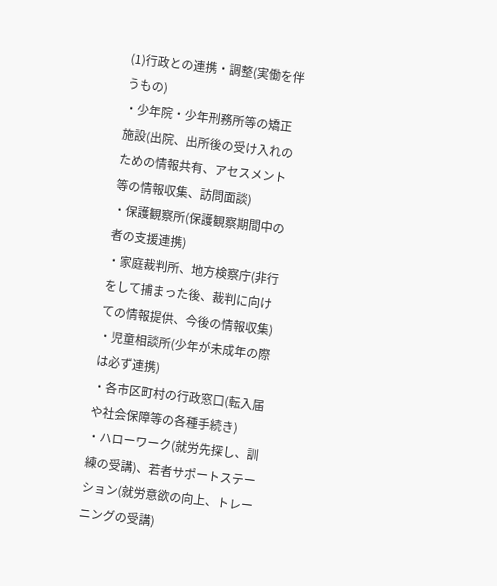(1)行政との連携・調整(実働を伴うもの)
・少年院・少年刑務所等の矯正施設(出院、出所後の受け入れのための情報共有、アセスメント等の情報収集、訪問面談)
・保護観察所(保護観察期間中の者の支援連携)
・家庭裁判所、地方検察庁(非行をして捕まった後、裁判に向けての情報提供、今後の情報収集)
・児童相談所(少年が未成年の際は必ず連携)
・各市区町村の行政窓口(転入届や社会保障等の各種手続き)
・ハローワーク(就労先探し、訓練の受講)、若者サポートステーション(就労意欲の向上、トレーニングの受講)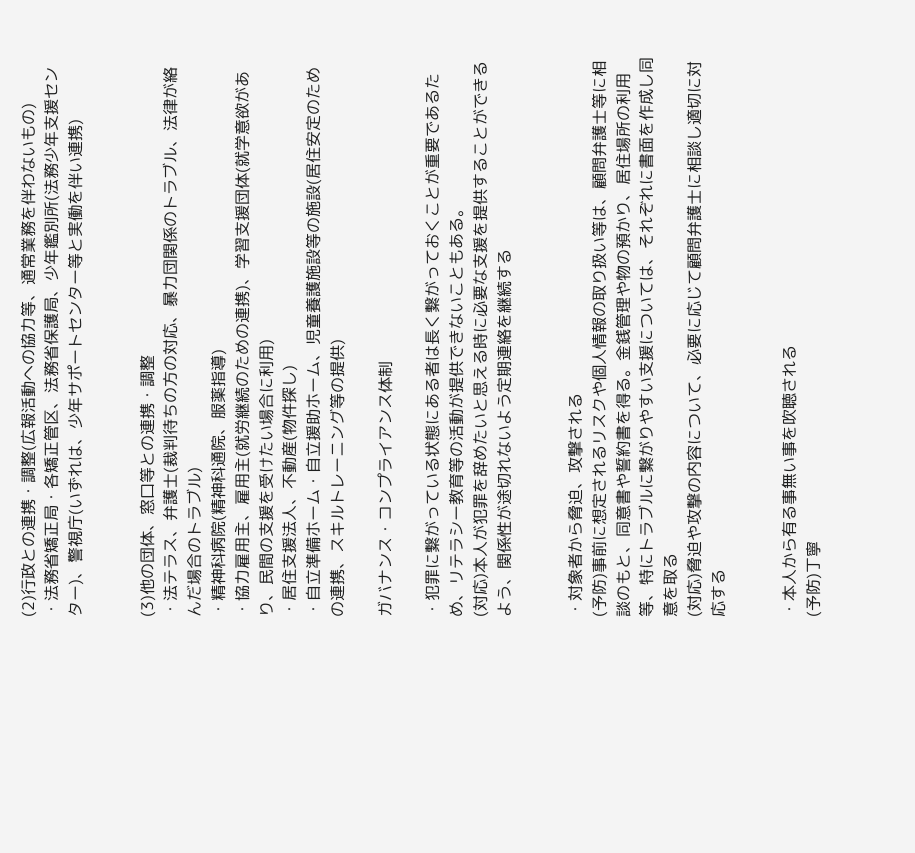(2)行政との連携・調整(広報活動への協力等、通常業務を伴わないもの)
・法務省矯正局・各矯正管区、法務省保護局、少年鑑別所(法務少年支援センター)、警視庁(いずれは、少年サポートセンター等と実働を伴い連携)


(3)他の団体、窓口等との連携・調整
・法テラス、弁護士(裁判待ちの方の対応、暴力団関係のトラブル、法律が絡んだ場合のトラブル)
・精神科病院(精神科通院、服薬指導)
・協力雇用主、雇用主(就労継続のための連携)、学習支援団体(就学意欲があり、民間の支援を受けたい場合に利用)
・居住支援法人、不動産(物件探し)
・自立準備ホーム・自立援助ホーム、児童養護施設等の施設(居住安定のための連携、スキルトレーニング等の提供)

ガバナンス・コンプライアンス体制

・犯罪に繋がっている状態にある者は長く繋がっておくことが重要であるため、リテラシー教育等の活動が提供できないこともある。
(対応)本人が犯罪を辞めたいと思える時に必要な支援を提供することができるよう、関係性が途切れないよう定期連絡を継続する


・対象者から脅迫、攻撃される
(予防)事前に想定されるリスクや個人情報の取り扱い等は、顧問弁護士等に相談のもと、同意書や誓約書を得る。金銭管理や物の預かり、居住場所の利用等、特にトラブルに繋がりやすい支援については、それぞれに書面を作成し同意を取る
(対応)脅迫や攻撃の内容について、必要に応じて顧問弁護士に相談し適切に対応する


・本人から有る事無い事を吹聴される
(予防)丁寧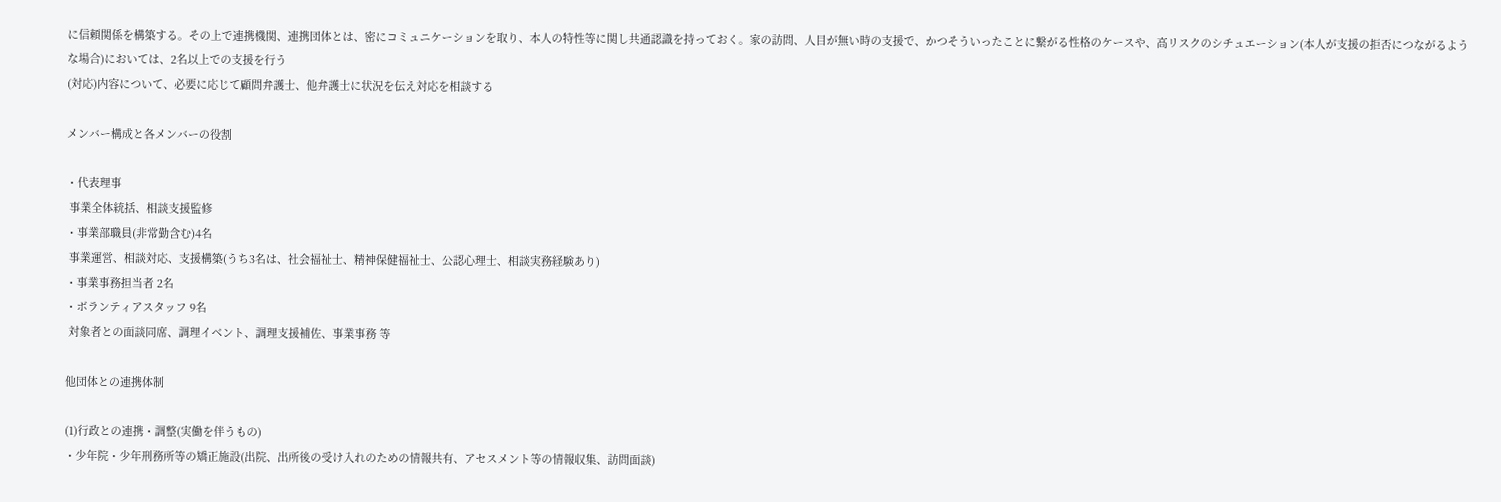に信頼関係を構築する。その上で連携機関、連携団体とは、密にコミュニケーションを取り、本人の特性等に関し共通認識を持っておく。家の訪問、人目が無い時の支援で、かつそういったことに繋がる性格のケースや、高リスクのシチュエーション(本人が支援の拒否につながるような場合)においては、2名以上での支援を行う
(対応)内容について、必要に応じて顧問弁護士、他弁護士に状況を伝え対応を相談する

メンバー構成と各メンバーの役割

・代表理事
 事業全体統括、相談支援監修
・事業部職員(非常勤含む)4名
 事業運営、相談対応、支援構築(うち3名は、社会福祉士、精神保健福祉士、公認心理士、相談実務経験あり)
・事業事務担当者 2名
・ボランティアスタッフ 9名
 対象者との面談同席、調理イベント、調理支援補佐、事業事務 等

他団体との連携体制

(1)行政との連携・調整(実働を伴うもの)
・少年院・少年刑務所等の矯正施設(出院、出所後の受け入れのための情報共有、アセスメント等の情報収集、訪問面談)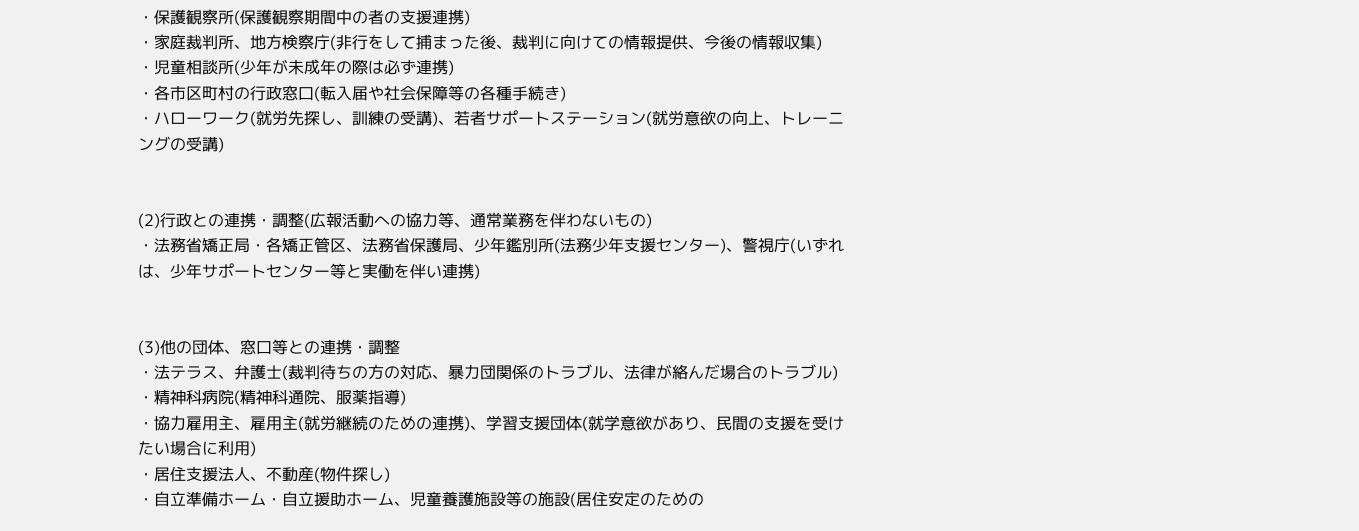・保護観察所(保護観察期間中の者の支援連携)
・家庭裁判所、地方検察庁(非行をして捕まった後、裁判に向けての情報提供、今後の情報収集)
・児童相談所(少年が未成年の際は必ず連携)
・各市区町村の行政窓口(転入届や社会保障等の各種手続き)
・ハローワーク(就労先探し、訓練の受講)、若者サポートステーション(就労意欲の向上、トレーニングの受講)


(2)行政との連携・調整(広報活動への協力等、通常業務を伴わないもの)
・法務省矯正局・各矯正管区、法務省保護局、少年鑑別所(法務少年支援センター)、警視庁(いずれは、少年サポートセンター等と実働を伴い連携)


(3)他の団体、窓口等との連携・調整
・法テラス、弁護士(裁判待ちの方の対応、暴力団関係のトラブル、法律が絡んだ場合のトラブル)
・精神科病院(精神科通院、服薬指導)
・協力雇用主、雇用主(就労継続のための連携)、学習支援団体(就学意欲があり、民間の支援を受けたい場合に利用)
・居住支援法人、不動産(物件探し)
・自立準備ホーム・自立援助ホーム、児童養護施設等の施設(居住安定のための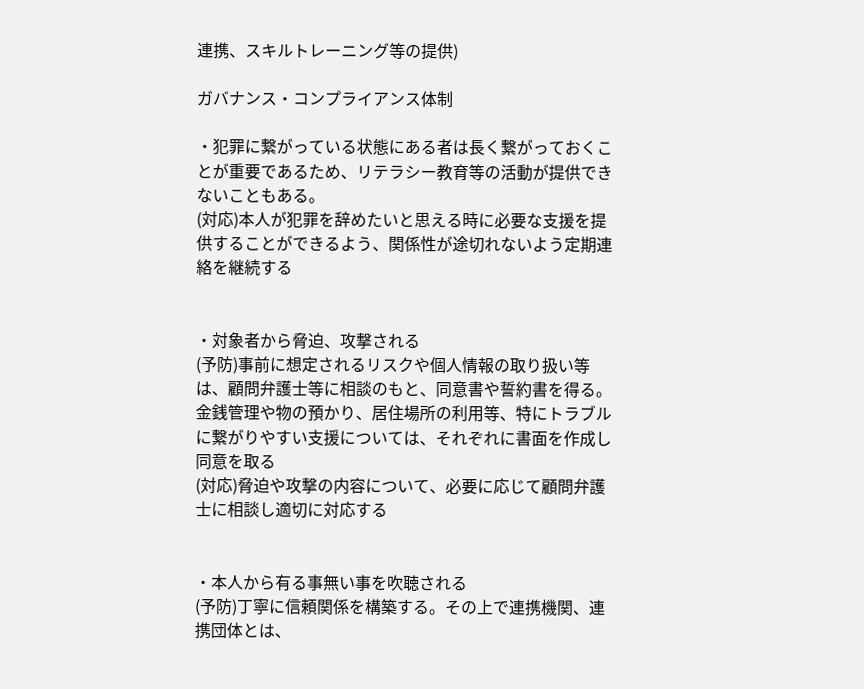連携、スキルトレーニング等の提供)

ガバナンス・コンプライアンス体制

・犯罪に繋がっている状態にある者は長く繋がっておくことが重要であるため、リテラシー教育等の活動が提供できないこともある。
(対応)本人が犯罪を辞めたいと思える時に必要な支援を提供することができるよう、関係性が途切れないよう定期連絡を継続する


・対象者から脅迫、攻撃される
(予防)事前に想定されるリスクや個人情報の取り扱い等は、顧問弁護士等に相談のもと、同意書や誓約書を得る。金銭管理や物の預かり、居住場所の利用等、特にトラブルに繋がりやすい支援については、それぞれに書面を作成し同意を取る
(対応)脅迫や攻撃の内容について、必要に応じて顧問弁護士に相談し適切に対応する


・本人から有る事無い事を吹聴される
(予防)丁寧に信頼関係を構築する。その上で連携機関、連携団体とは、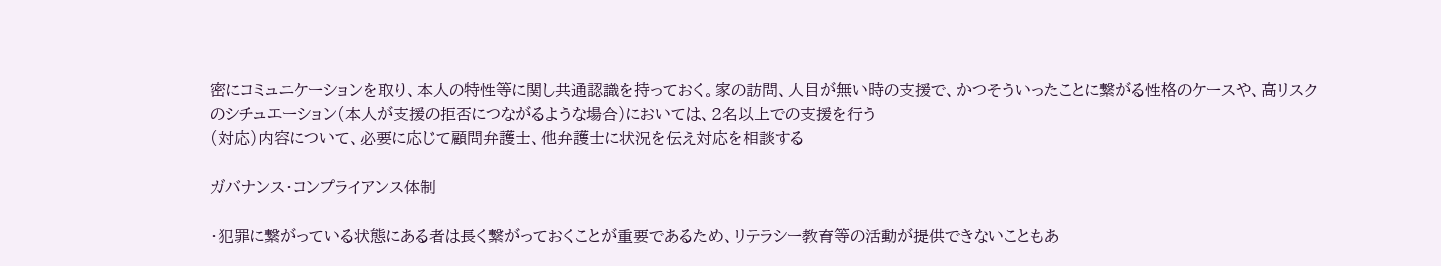密にコミュニケーションを取り、本人の特性等に関し共通認識を持っておく。家の訪問、人目が無い時の支援で、かつそういったことに繋がる性格のケースや、高リスクのシチュエーション(本人が支援の拒否につながるような場合)においては、2名以上での支援を行う
(対応)内容について、必要に応じて顧問弁護士、他弁護士に状況を伝え対応を相談する

ガバナンス・コンプライアンス体制

・犯罪に繋がっている状態にある者は長く繋がっておくことが重要であるため、リテラシー教育等の活動が提供できないこともあ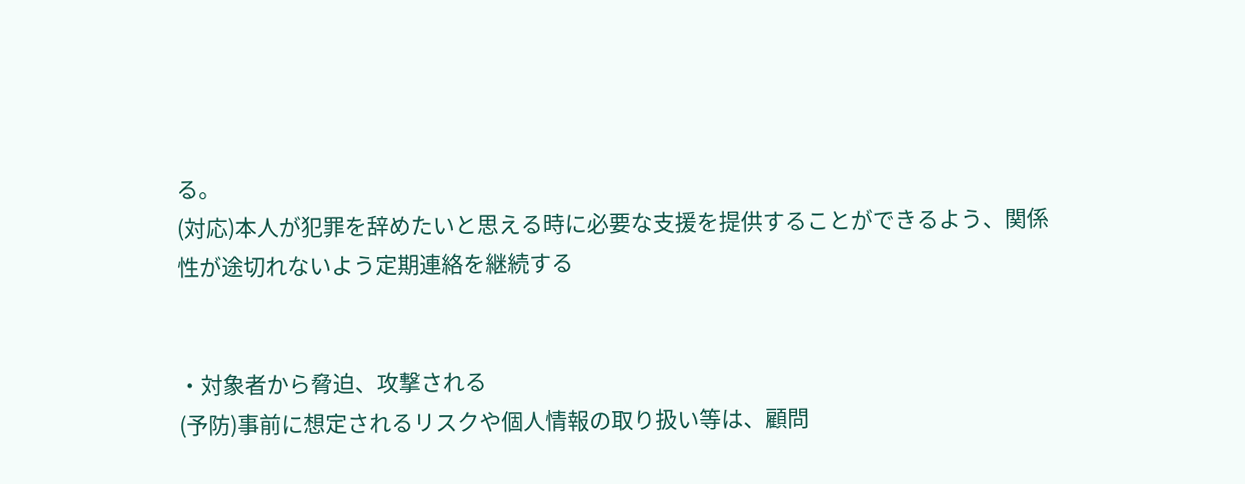る。
(対応)本人が犯罪を辞めたいと思える時に必要な支援を提供することができるよう、関係性が途切れないよう定期連絡を継続する


・対象者から脅迫、攻撃される
(予防)事前に想定されるリスクや個人情報の取り扱い等は、顧問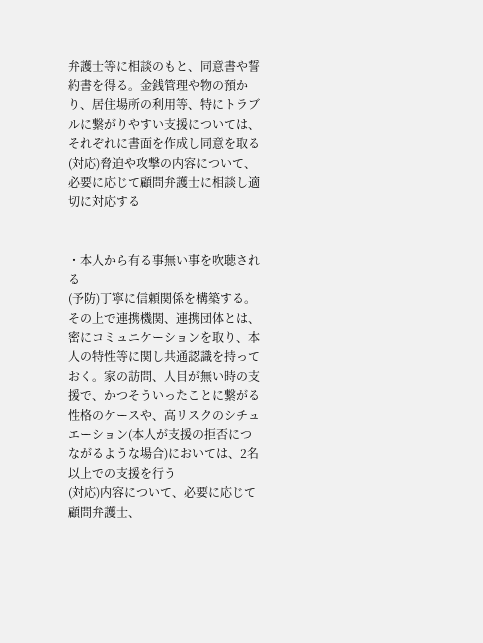弁護士等に相談のもと、同意書や誓約書を得る。金銭管理や物の預かり、居住場所の利用等、特にトラブルに繋がりやすい支援については、それぞれに書面を作成し同意を取る
(対応)脅迫や攻撃の内容について、必要に応じて顧問弁護士に相談し適切に対応する


・本人から有る事無い事を吹聴される
(予防)丁寧に信頼関係を構築する。その上で連携機関、連携団体とは、密にコミュニケーションを取り、本人の特性等に関し共通認識を持っておく。家の訪問、人目が無い時の支援で、かつそういったことに繋がる性格のケースや、高リスクのシチュエーション(本人が支援の拒否につながるような場合)においては、2名以上での支援を行う
(対応)内容について、必要に応じて顧問弁護士、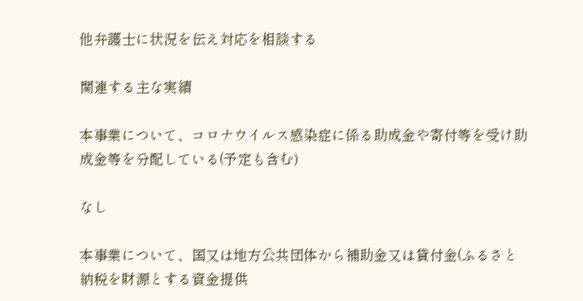他弁護士に状況を伝え対応を相談する

関連する主な実績

本事業について、コロナウイルス感染症に係る助成金や寄付等を受け助成金等を分配している(予定も含む)

なし

本事業について、国又は地方公共団体から補助金又は貸付金(ふるさと納税を財源とする資金提供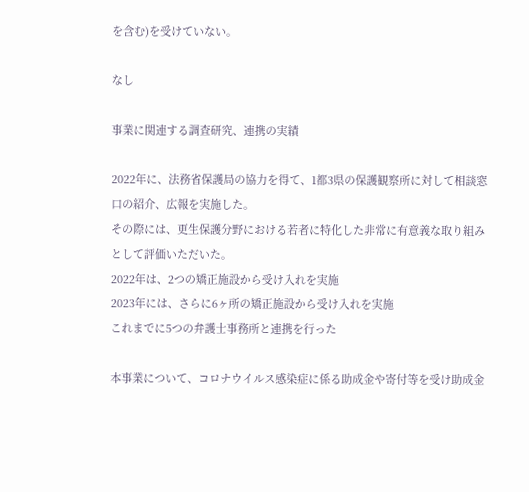を含む)を受けていない。

なし

事業に関連する調査研究、連携の実績

2022年に、法務省保護局の協力を得て、1都3県の保護観察所に対して相談窓口の紹介、広報を実施した。
その際には、更生保護分野における若者に特化した非常に有意義な取り組みとして評価いただいた。
2022年は、2つの矯正施設から受け入れを実施
2023年には、さらに6ヶ所の矯正施設から受け入れを実施
これまでに5つの弁護士事務所と連携を行った

本事業について、コロナウイルス感染症に係る助成金や寄付等を受け助成金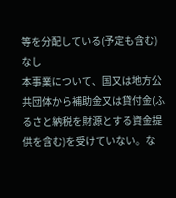等を分配している(予定も含む)なし
本事業について、国又は地方公共団体から補助金又は貸付金(ふるさと納税を財源とする資金提供を含む)を受けていない。な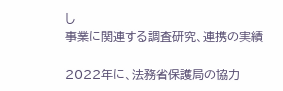し
事業に関連する調査研究、連携の実績

2022年に、法務省保護局の協力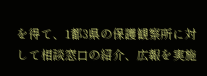を得て、1都3県の保護観察所に対して相談窓口の紹介、広報を実施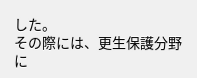した。
その際には、更生保護分野に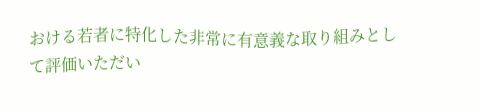おける若者に特化した非常に有意義な取り組みとして評価いただい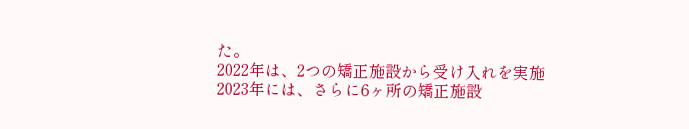た。
2022年は、2つの矯正施設から受け入れを実施
2023年には、さらに6ヶ所の矯正施設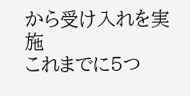から受け入れを実施
これまでに5つ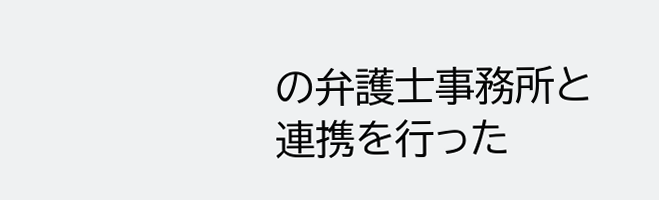の弁護士事務所と連携を行った